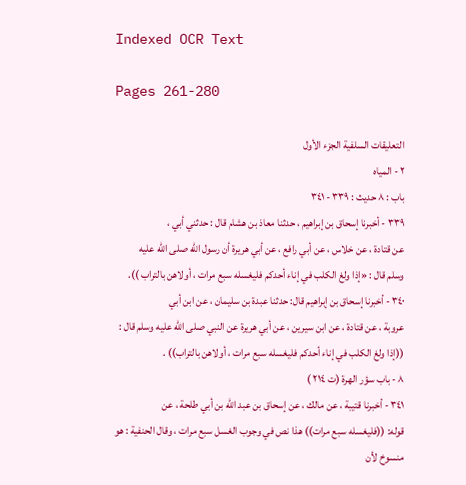Indexed OCR Text

Pages 261-280

التعليقات السلفية الجزء الأول
٢ - المياه
باب : ٨ حديث : ٣٣٩ - ٣٤١
٣٣٩ - أخبرنا إسحاق بن إبراهيم ، حدثنا معاذ بن هشام قال : حدثني أبي ،
عن قتادة ، عن خلاس ، عن أبي رافع ، عن أبي هريرة أن رسول الله صلى الله عليه
وسلم قال : «إذا ولغ الكلب في إناء أحدكم فليغسله سبع مرات ، أولاهن بالتراب )).
٣٤٠ - أخبرنا إسحاق بن إبراهيم قال: حدثنا عبدة بن سليمان ، عن ابن أبي
عروبة ، عن قتادة ، عن ابن سيرين ، عن أبي هريرة عن النبي صلى الله عليه وسلم قال :
((إذا ولغ الكلب في إناء أحدكم فليغسله سبع مرات ، أولاهن بالتراب)) .
٨ - باب سؤر الهرة (ت ٢١٤ )
٣٤١ - أخبرنا قتيبة ، عن مالك ، عن إسحاق بن عبد الله بن أبي طلحة ، عن
قوله: ((فليغسله سبع مرات)) هذا نص في وجوب الغسل سبع مرات ، وقال الحنفية : هو
منسوخ لأن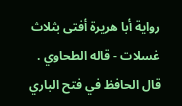رواية أبا هريرة أفتى بثلاث غسلات - قاله الطحاوي .
قال الحافظ في فتح الباري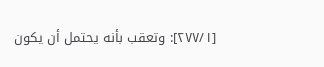[٢٧٧/١]: وتعقب بأنه يحتمل أن يكون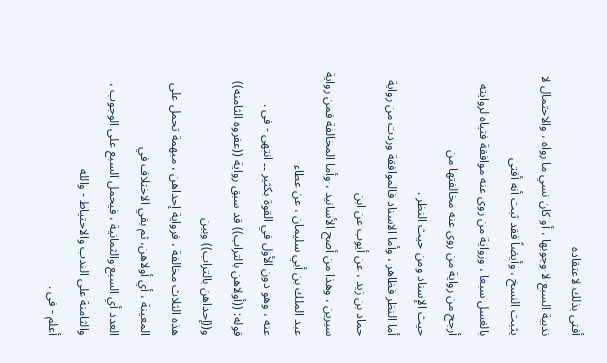أفتى بذلك لاعتقاده
ندبية السبع لا وجوبها ، أو كان نسي ما رواه ، والاحتمال لا يثبت النسخ ، وأيضاً فقد ثبت أنه أفتى
بالغسل سبعا ، ورواية من روى عنه موافقة فتياه لروايته أرجح من رواية من روى عنه مخالفتها من
حيث الإسناد ومن حيث النظر .
أما النظر فظاهر ، وأما الاسناد فالموافقة وردت من رواية حماد بن زيد ، عن أيوب عن ابن
سيرين ، وهذا من أصح الأسانيد ، وأما المخالفة فمن رواية عبد الملك بن أبي سليمان ، عن عطاء
عنه ، وهو دون الأول في القوة بکثیر ۔۔ انتهى - فى .
قوله: ((أولاهن بالتراب)) قد سبق رواية ((عفروه الثامنه)) و((إحداهن بالتراب)) وبين
هذه الثلاث مخالفة ، فرواية إحداهن ، مبهمة تحمل على المعينة ، أي أولاهن، ثم بقي الاختلاف في
العدد أي السبع والثمانية ، فيحمل السبع على الوجوب ، والثامنة على الندب والاحتياط - والله
أعلم - فى .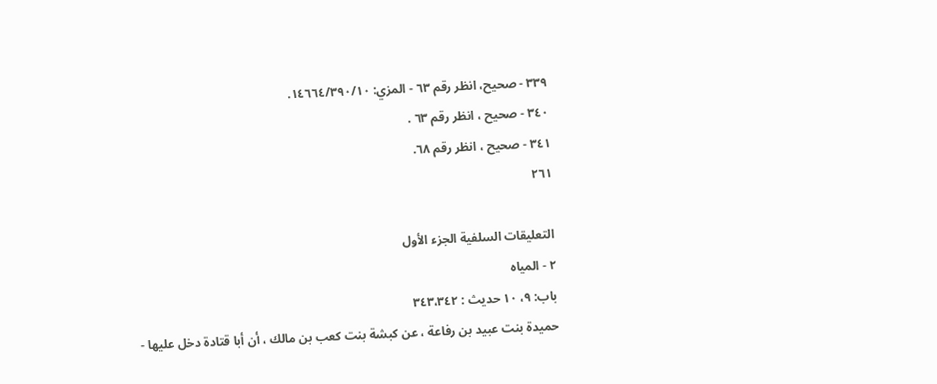٣٣٩ - صحيح، انظر رقم ٦٣ - المزي: ١٤٦٦٤/٣٩٠/١٠.
٣٤٠ - صحيح ، انظر رقم ٦٣ .
٣٤١ - صحيح ، انظر رقم ٦٨.
٢٦١

التعليقات السلفية الجزء الأول
٢ - المياه
باب: ٩، ١٠ حديث : ٣٤٣،٣٤٢
حميدة بنت عبيد بن رفاعة ، عن كبشة بنت كعب بن مالك ، أن أبا قتادة دخل عليها -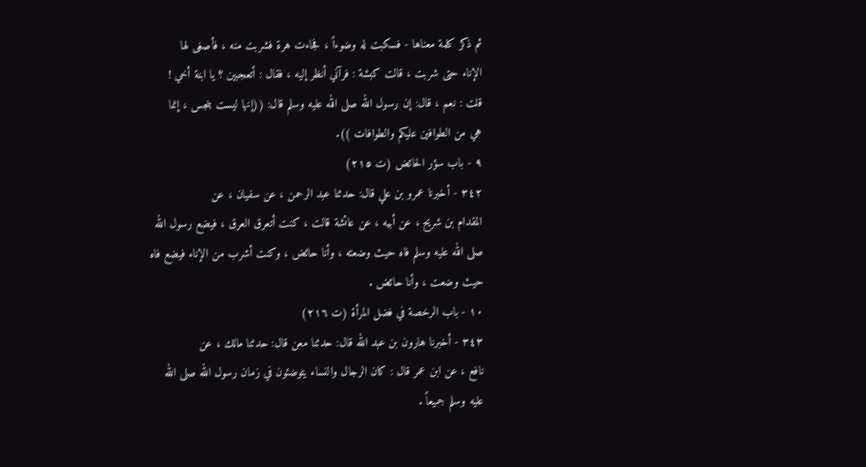ثم ذكر كلمة معناها - فسكبت له وضوءاً ، فجاءت هرة فشربت منه ، فأصغى لها
الإناء حتى شربت ، قالت كبشة : فرآني أنظر إليه ، فقال : أتعجبين ؟ يا ابنة أخي !
قلت : نعم ، قال: إن رسول الله صلى الله عليه وسلم قال: ((إنها ليست بنجس ، إنما
هي من الطوافين عليكم والطوافات )).
٩ - باب سؤر الحائض (ت ٢١٥)
٣٤٢ - أخبرنا عمرو بن علي قال: حدثنا عبد الرحمن ، عن سفيان ، عن
المقدام بن شريح ، عن أبيه ، عن عائشة قالت ، كنت أتعرق العرق ، فيضع رسول الله
صلى الله عليه وسلم فاه حيث وضعته ، وأنا حائض ، وكنت أشرب من الإناء فيضع فاه
حيث وضعت ، وأنا حائض .
١٠ - باب الرخصة في فضل المرأة (ت ٢١٦)
٣٤٣ - أخبرنا هارون بن عبد الله قال: حدثنا معن قال: حدثنا مالك ، عن
نافع ، عن ابن عمر قال : كان الرجال والنساء يتوضئون في زمان رسول الله صلى الله
عليه وسلم جميعاً .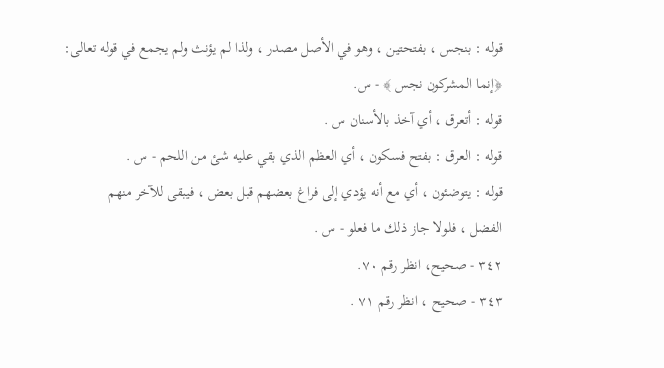قوله : بنجس ، بفتحتين ، وهو في الأصل مصدر ، ولذا لم يؤنث ولم يجمع في قوله تعالى:
﴿إنما المشركون نجس ﴾ - س.
قوله : أتعرق ، أي آخذ بالأسنان س .
قوله : العرق : بفتح فسكون ، أي العظم الذي بقي عليه شئ من اللحم - س .
قوله : يتوضئون ، أي مع أنه يؤدي إلى فراغ بعضهم قبل بعض ، فيبقى للآخر منهم
الفضل ، فلولا جاز ذلك ما فعلو - س .
٣٤٢ - صحيح، انظر رقم ٧٠.
٣٤٣ - صحيح ، انظر رقم ٧١ .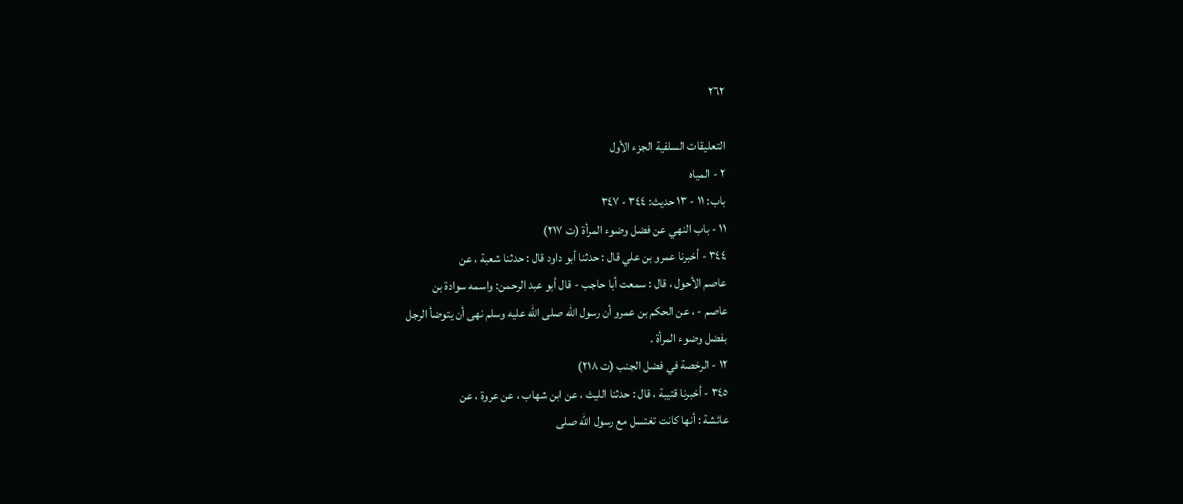٢٦٢

التعليقات السلفية الجزء الأول
٢ - المياه
باب: ١١ - ١٣ حديث: ٣٤٤ - ٣٤٧
١١ - باب النهي عن فضل وضوء المرأة (ت ٢١٧)
٣٤٤ - أخبرنا عمرو بن علي قال : حدثنا أبو داود قال : حدثنا شعبة ، عن
عاصم الأحول ، قال : سمعت أبا حاجب - قال أبو عبد الرحمن: واسمه سوادة بن
عاصم - ، عن الحكم بن عمرو أن رسول الله صلى الله عليه وسلم نهى أن يتوضأ الرجل
بفضل وضوء المرأة .
١٢ - الرخصة في فضل الجنب (ت ٢١٨)
٣٤٥ - أخبرنا قتيبة ، قال : حدثنا الليث ، عن ابن شهاب ، عن عروة ، عن
عائشة : أنها كانت تغتسل مع رسول الله صلى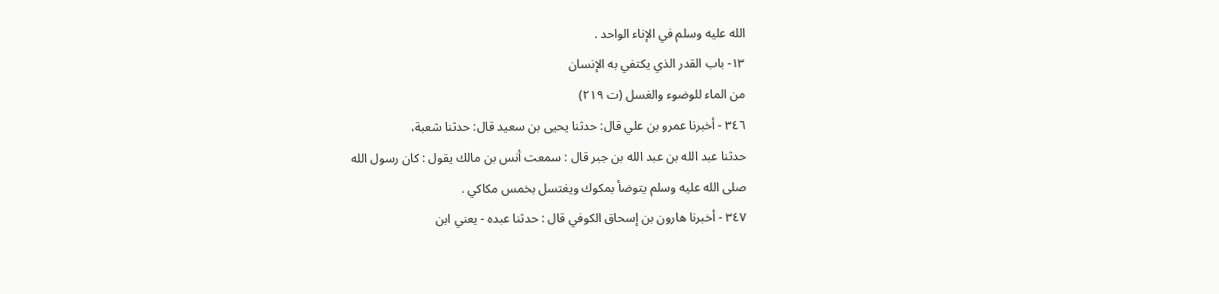الله عليه وسلم في الإناء الواحد .
١٣- باب القدر الذي يكتفي به الإنسان
من الماء للوضوء والغسل (ت ٢١٩)
٣٤٦ - أخبرنا عمرو بن علي قال: حدثنا يحيى بن سعيد قال: حدثنا شعبة،
حدثنا عبد الله بن عبد الله بن جبر قال : سمعت أنس بن مالك يقول : كان رسول الله
صلى الله عليه وسلم يتوضأ بمكوك ويغتسل بخمس مكاكي .
٣٤٧ - أخبرنا هارون بن إسحاق الكوفي قال : حدثنا عبدہ - يعني ابن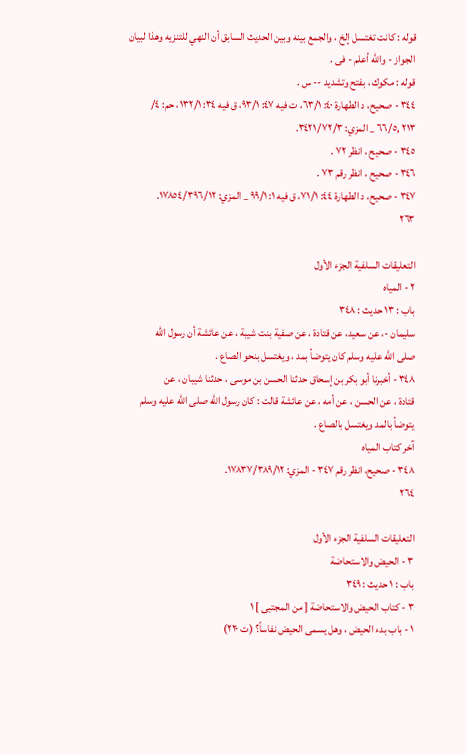قوله : كانت تغتسل إلخ ، والجمع بينه وبين الحديث السابق أن النهي للتنزيه وهذا لبيان
الجواز - والله أعلم - فى .
قوله : مكوك ، بفتح وتشديد -- س .
٣٤٤ - صحيح، د الطهارة ٤٠: ٦٣/١، ت فيه ٤٧: ٩٣/١، ق فيه ٣٤: ١٣٢/١، حم: ٤/
٢١٣ ,٦٦/٥ _ المزي: ٣٤٢١/٧٢/٣.
٣٤٥ - صحيح ، انظر ٧٢ .
٣٤٦ - صحيح ، انظر رقم ٧٣ .
٣٤٧ - صحيح، د الطهارة ٤٤: ٧١/١، ق فيه ١: ٩٩/١ _ المزي: ١٧٨٥٤/٣٩٦/١٢.
٢٦٣

التعليقات السلفية الجزء الأول
٢ - المياه
باب : ١٣ حديث : ٣٤٨
سليمان -، عن سعيد، عن قتادة ، عن صفية بنت شيبة ، عن عائشة أن رسول الله
صلى الله عليه وسلم كان يتوضأ بمد ، ويغتسل بنحو الصاع .
٣٤٨ - أخبرنا أبو بكر بن إسحاق حدثنا الحسن بن موسى ، حدثنا شيبان ، عن
قتادة ، عن الحسن ، عن أمه ، عن عائشة قالت : كان رسول الله صلى الله عليه وسلم
يتوضأ بالمد ويغتسل بالصاع .
آخر كتاب المياه
٣٤٨ - صحيح، انظر رقم ٣٤٧ - المزي: ١٧٨٣٧/٣٨٩/١٢.
٢٦٤

التعليقات السلفية الجزء الأول
٣ - الحيض والاستحاضة
باب : ١ حديث : ٣٤٩
٣ - كتاب الحيض والاستحاضة [ من المجتبى ] ١
١ - باب بدء الحيض ، وهل يسمى الحيض نفاساً؟ (ت ٢٢٠)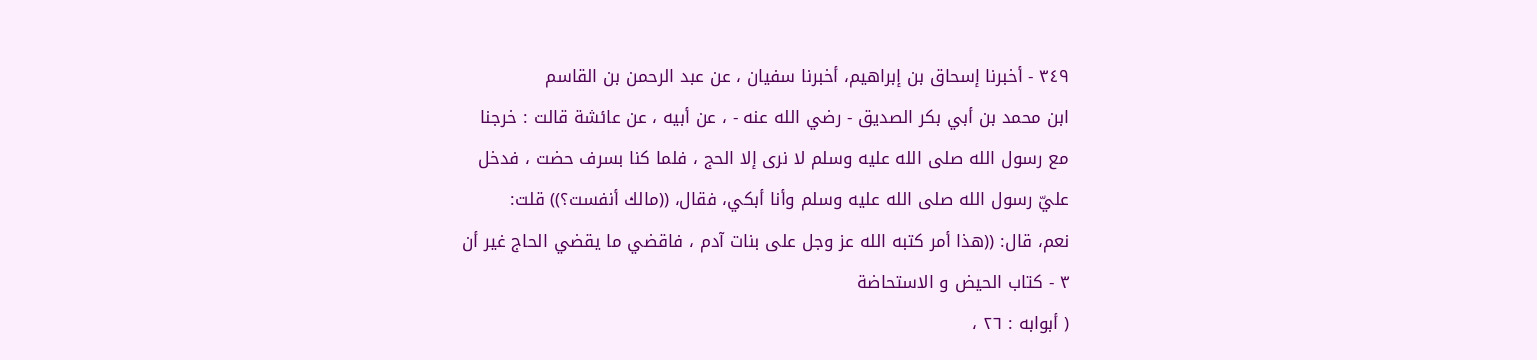٣٤٩ - أخبرنا إسحاق بن إبراهيم، أخبرنا سفيان ، عن عبد الرحمن بن القاسم
ابن محمد بن أبي بكر الصديق - رضي الله عنه - ، عن أبيه ، عن عائشة قالت : خرجنا
مع رسول الله صلى الله عليه وسلم لا نرى إلا الحج ، فلما كنا بسرف حضت ، فدخل
عليّ رسول الله صلى الله عليه وسلم وأنا أبكي، فقال، ((مالك أنفست؟)) قلت:
نعم، قال: ((هذا أمر كتبه الله عز وجل على بنات آدم ، فاقضي ما يقضي الحاج غير أن
٣ - كتاب الحيض و الاستحاضة
( أبوابه : ٢٦ ،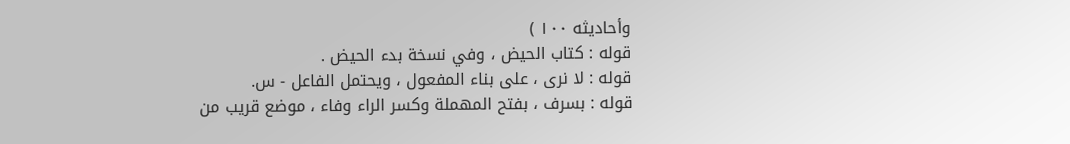وأحاديثه ١٠٠ )
قوله : كتاب الحيض ، وفي نسخة بدء الحيض .
قوله : لا نرى ، على بناء المفعول ، ويحتمل الفاعل - س.
قوله : بسرف ، بفتح المهملة وكسر الراء وفاء ، موضع قريب من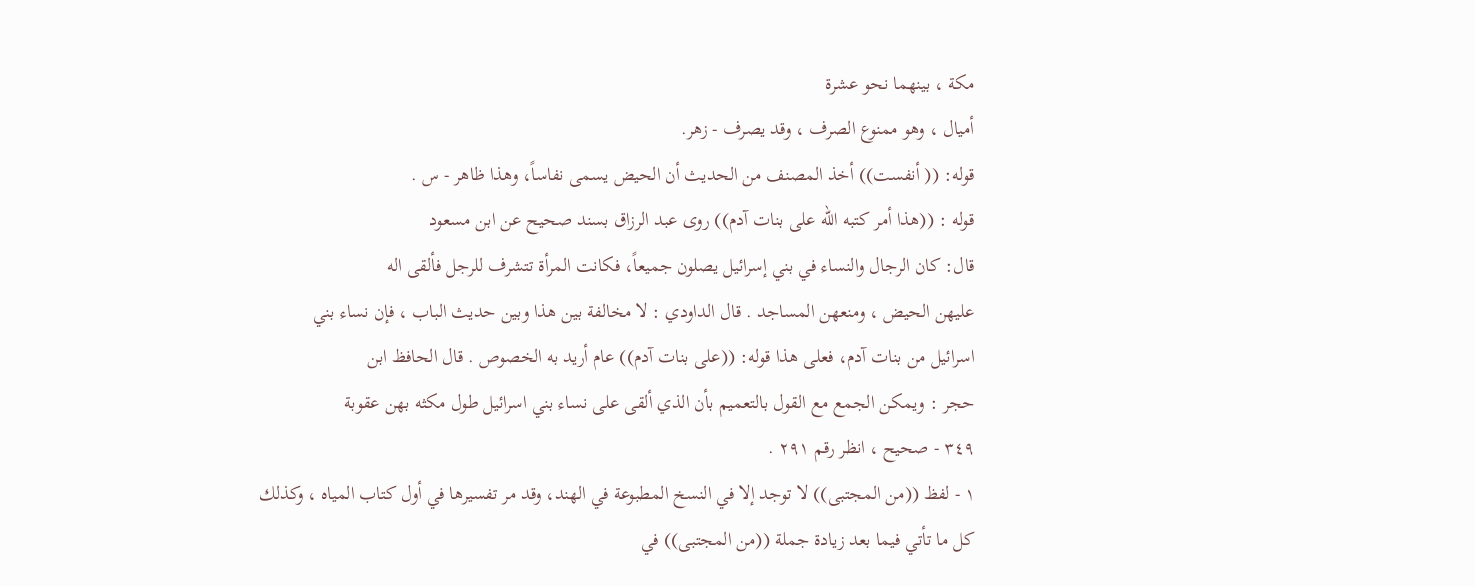مكة ، بينهما نحو عشرة
أميال ، وهو ممنوع الصرف ، وقد يصرف - زهر.
قوله: (( أنفست)) أخذ المصنف من الحديث أن الحيض يسمى نفاساً، وهذا ظاهر - س .
قوله : ((هذا أمر كتبه الله على بنات آدم)) روى عبد الرزاق بسند صحيح عن ابن مسعود
قال: كان الرجال والنساء في بني إسرائيل يصلون جميعاً، فكانت المرأة تتشرف للرجل فألقى اله
عليهن الحيض ، ومنعهن المساجد . قال الداودي : لا مخالفة بين هذا وبين حديث الباب ، فإن نساء بني
اسرائيل من بنات آدم، فعلى هذا قوله: ((على بنات آدم)) عام أريد به الخصوص . قال الحافظ ابن
حجر : ويمكن الجمع مع القول بالتعميم بأن الذي ألقى على نساء بني اسرائيل طول مكثه بهن عقوبة
٣٤٩ - صحيح ، انظر رقم ٢٩١ .
١ - لفظ ((من المجتبى)) لا توجد إلا في النسخ المطبوعة في الهند، وقد مر تفسيرها في أول كتاب المياه ، وكذلك
كل ما تأتي فيما بعد زيادة جملة ((من المجتبى)) في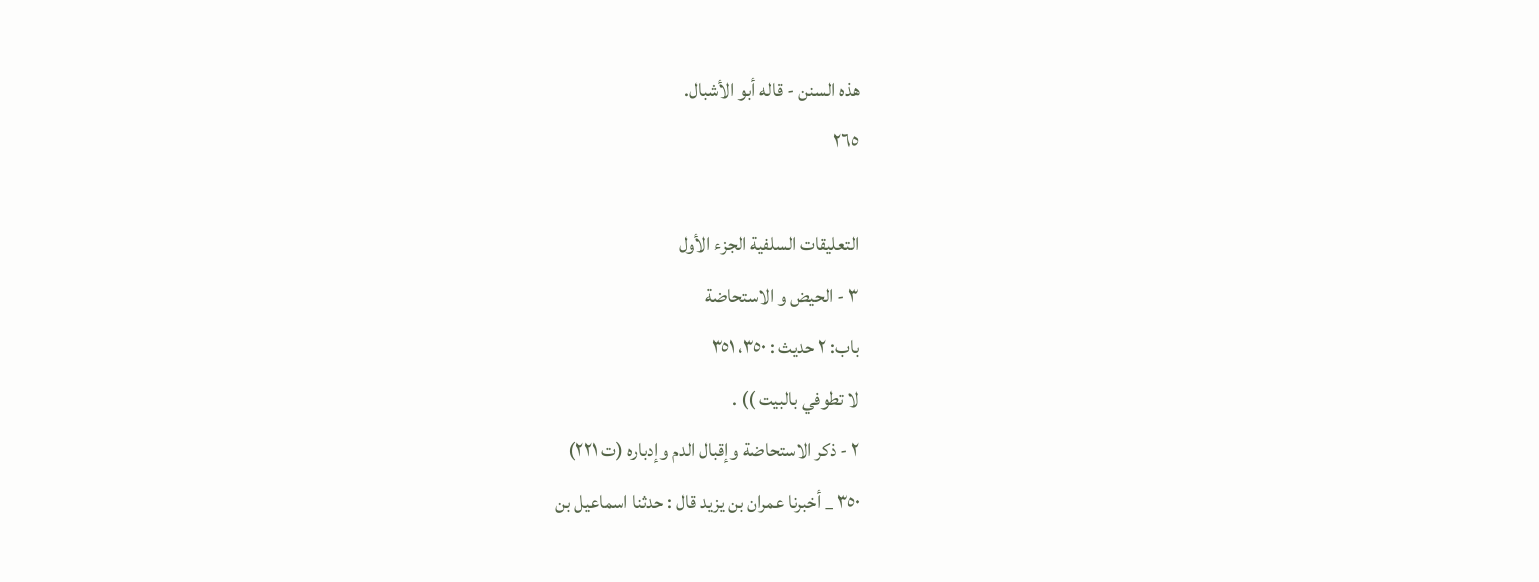هذه السنن - قاله أبو الأشبال.
٢٦٥

التعليقات السلفية الجزء الأول
٣ - الحيض و الاستحاضة
باب: ٢ حديث : ٣٥٠، ٣٥١
لا تطوفي بالبيت )) .
٢ - ذكر الاستحاضة وإقبال الدم وإدباره (ت ٢٢١)
٣٥٠ _ أخبرنا عمران بن يزيد قال : حدثنا اسماعيل بن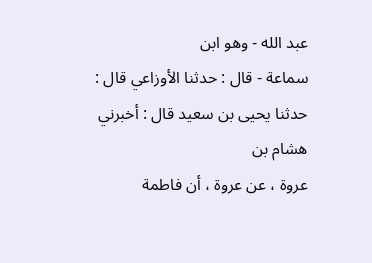عبد الله - وهو ابن
سماعة - قال : حدثنا الأوزاعي قال : حدثنا يحيى بن سعيد قال : أخبرني هشام بن
عروة ، عن عروة ، أن فاطمة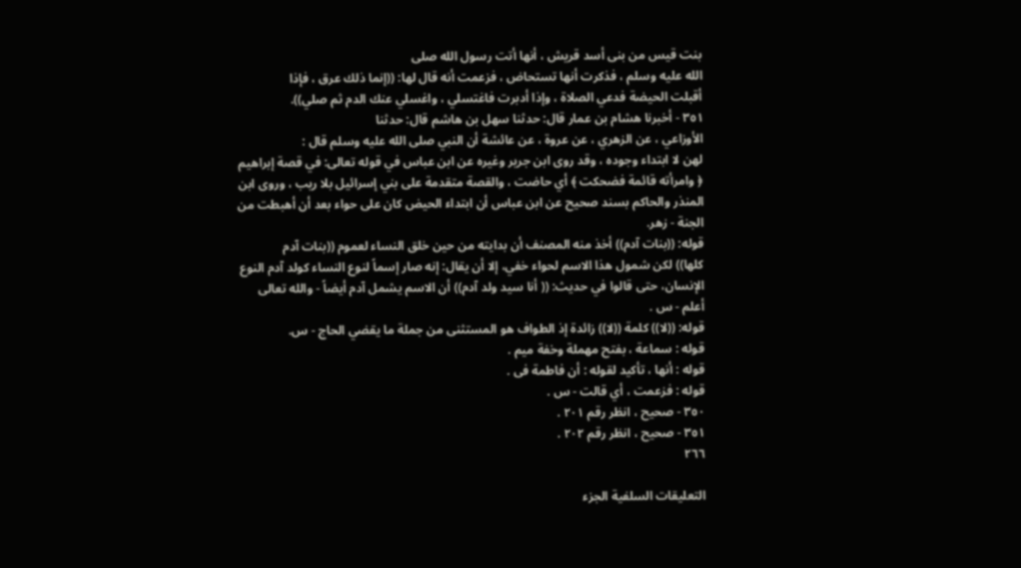بنت قيس من بنى أسد قريش ، أنها أتت رسول الله صلى
الله عليه وسلم ، فذكرت أنها تستحاض ، فزعمت أنه قال لها: ((إنما ذلك عرق ، فإذا
أقبلت الحيضة فدعي الصلاة ، وإذا أدبرت فاغتسلي ، واغسلي عنك الدم ثم صلي)).
٣٥١ - أخبرنا هشام بن عمار قال: حدثنا سهل بن هاشم قال: حدثنا
الأوزاعي ، عن الزهري ، عن عروة ، عن عائشة أن النبي صلى الله عليه وسلم قال :
لهن لا ابتداء وجوده ، وقد روى ابن جرير وغيره عن ابن عباس في قوله تعالى: في قصة إبراهيم
﴿ وامرأته قائمة فضحکت ﴾ أي حاضت ، والقصة متقدمة على بني إسرائيل بلا ريب ، وروى ابن
المنذر والحاكم بسند صحيح عن ابن عباس أن ابتداء الحيض كان على حواء بعد أن أهبطت من
الجنة - زهر.
قوله: ((بنات آدم)) أخذ منه المصنف أن بدايته من حين خلق النساء لعموم ((بنات آدم
كلها)) لكن شمول هذا الاسم لحواء خفي، إلا أن يقال: إنه صار إسماً لنوع النساء كولد آدم النوع
الإنسان، حتى قالوا في حديث: (( أنا سيد ولد آدم)) أن الاسم يشمل آدم أيضاً - والله تعالى
أعلم - س .
قوله: ((لا)) كلمة ((لا)) زائدة إذ الطواف هو المستثنى من جملة ما يقضي الحاج - س.
قوله : سماعة ، بفتح مهملة وخفة ميم .
قوله : أنها ، تأكيد لقوله : أن فاطمة فى .
قوله : فزعمت ، أي قالت - س .
٣٥٠ - صحيح ، انظر رقم ٢٠١ .
٣٥١ - صحيح ، انظر رقم ٢٠٢ .
٢٦٦

التعليقات السلفية الجزء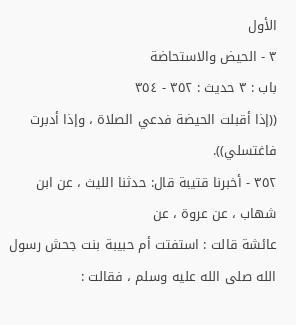الأول
٣ - الحيض والاستحاضة
باب : ٣ حديث : ٣٥٢ - ٣٥٤
((إذا أقبلت الحيضة فدعي الصلاة ، وإذا أدبرت فاغتسلي)).
٣٥٢ - أخبرنا قتيبة قال: حدثنا الليث ، عن ابن شهاب ، عن عروة ، عن
عائشة قالت : استفتت أم حبيبة بنت جحش رسول الله صلى الله عليه وسلم ، فقالت :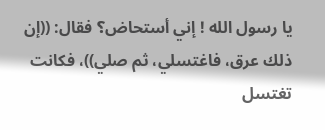يا رسول الله ! إني أستحاض؟ فقال: ((إن ذلك عرق، فاغتسلي، ثم صلي))، فكانت
تغتسل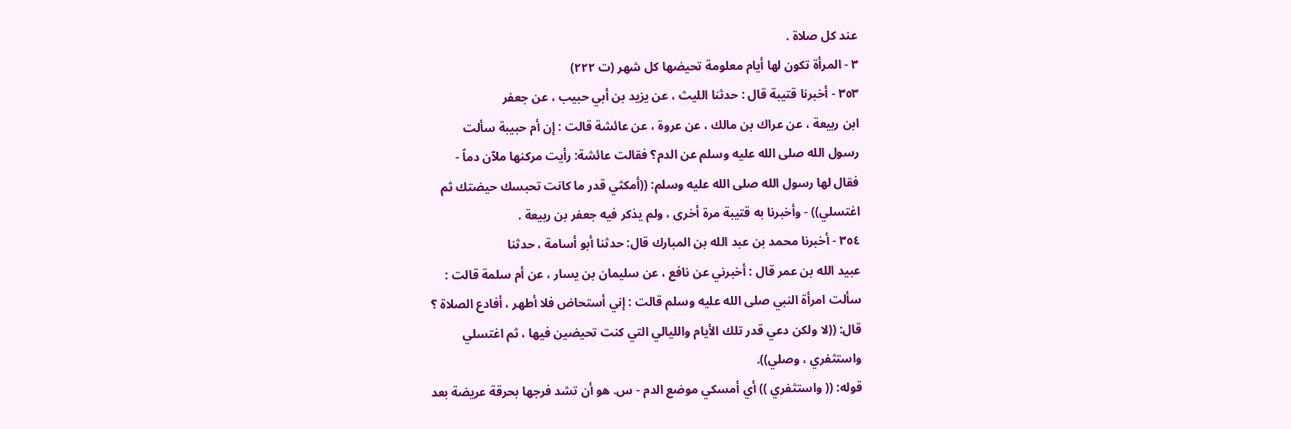عند كل صلاة .
٣ - المرأة تكون لها أيام معلومة تحيضها كل شهر (ت ٢٢٢)
٣٥٣ - أخبرنا قتيبة قال : حدثنا الليث ، عن يزيد بن أبي حبيب ، عن جعفر
ابن ربيعة ، عن عراك بن مالك ، عن عروة ، عن عائشة قالت : إن أم حبيبة سألت
رسول الله صلى الله عليه وسلم عن الدم؟ فقالت عائشة: رأيت مركنها ملآن دماً -
فقال لها رسول الله صلى الله عليه وسلم: ((أمكثي قدر ما كانت تحبسك حيضتك ثم
اغتسلي)) - وأخبرنا به قتيبة مرة أخرى ، ولم يذكر فيه جعفر بن ربيعة .
٣٥٤ - أخبرنا محمد بن عبد الله بن المبارك قال: حدثنا أبو أسامة ، حدثنا
عبيد الله بن عمر قال : أخبرني عن نافع ، عن سليمان بن يسار ، عن أم سلمة قالت :
سألت امرأة النبي صلى الله عليه وسلم قالت : إني أستحاض فلا أطهر ، أفادع الصلاة ؟
قال: ((لا ولكن دعي قدر تلك الأيام والليالي التي كنت تحيضين فيها ، ثم اغتسلي
واستثفري ، وصلي)).
قوله: (( واستثفري )) أي أمسكي موضع الدم - س. هو أن تشد فرجها بحرقة عريضة بعد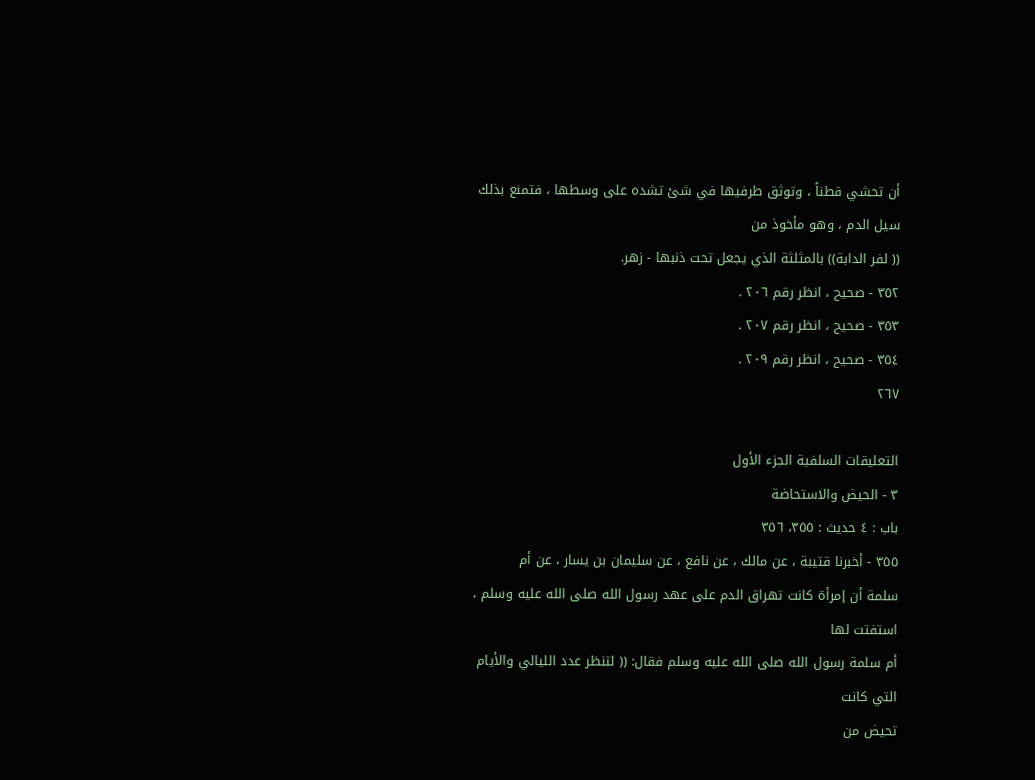أن تحشي قطناً ، وتوثق طرفيها في شئ تشده على وسطها ، فتمنع بذلك سيل الدم ، وهو مأخوذ من
(( لفر الدابة)) بالمثلثة الذي يجعل تحت ذنبها - زهر.
٣٥٢ - صحيح ، انظر رقم ٢٠٦ .
٣٥٣ - صحيح ، انظر رقم ٢٠٧ .
٣٥٤ - صحيح ، انظر رقم ٢٠٩ .
٢٦٧

التعليقات السلفية الجزء الأول
٣ - الحيض والاستحاضة
باب : ٤ حديث : ٣٥٥، ٣٥٦
٣٥٥ - أخبرنا قتيبة ، عن مالك ، عن نافع ، عن سليمان بن يسار ، عن أم
سلمة أن إمرأة كانت تهراق الدم على عهد رسول الله صلى الله عليه وسلم ، استفتت لها
أم سلمة رسول الله صلى الله عليه وسلم فقال: (( لتنظر عدد الليالي والأيام التي كانت
تحيض من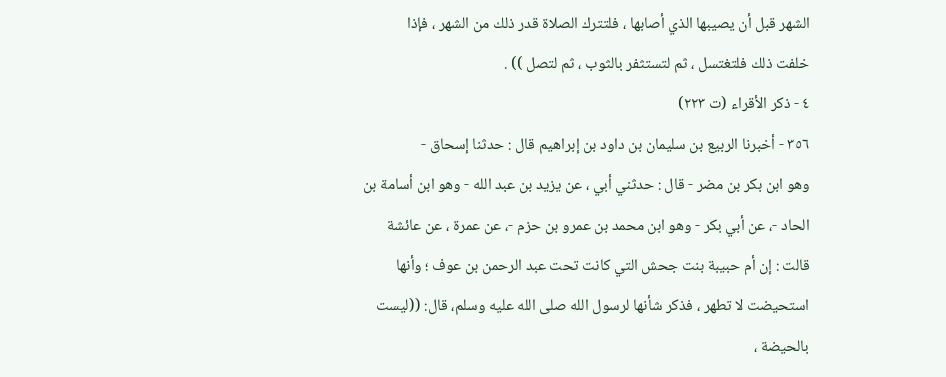الشهر قبل أن يصيبها الذي أصابها ، فلتترك الصلاة قدر ذلك من الشهر ، فإذا
خلفت ذلك فلتغتسل ، ثم لتستثفر بالثوب ، ثم لتصل )) .
٤ - ذكر الأقراء (ت ٢٢٣)
٣٥٦ - أخبرنا الربيع بن سليمان بن داود بن إبراهيم قال : حدثنا إسحاق -
وهو ابن بكر بن مضر - قال : حدثني أبي ، عن يزيد بن عبد الله - وهو ابن أسامة بن
الحاد -، عن أبي بكر - وهو ابن محمد بن عمرو بن حزم -، عن عمرة ، عن عائشة
قالت : إن أم حبيبة بنت جحش التي كانت تحت عبد الرحمن بن عوف ؛ وأنها
استحيضت لا تطهر ، فذكر شأنها لرسول الله صلى الله عليه وسلم، قال: ((ليست
بالحيضة ،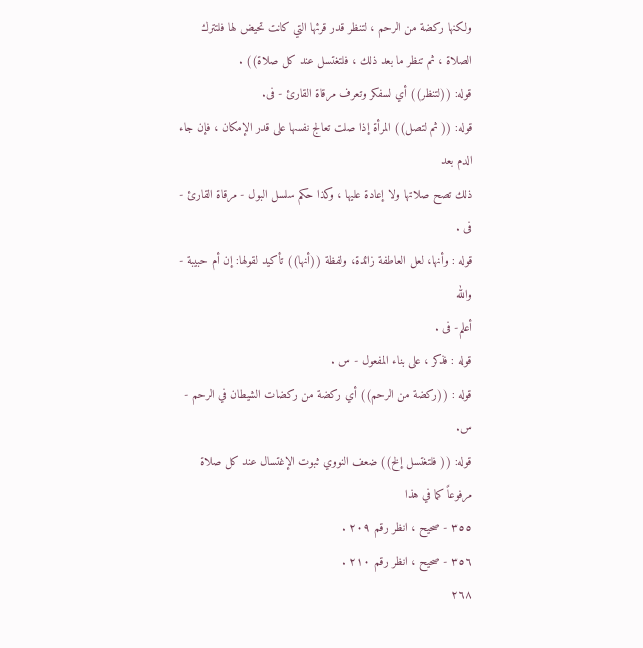ولكنها ركضة من الرحم ، لتنظر قدر قرئها التي كانت تحيض لها فلتترك
الصلاة ، ثم تنظر ما بعد ذلك ، فلتغتسل عند كل صلاة)) .
قوله: ((لتنظر)) أي لسفكر وتعرف مرقاة القارئ - فى.
قوله: (( ثم لتصل)) المرأة إذا صلت تعالج نفسها على قدر الإمكان ، فإن جاء الدم بعد
ذلك تصح صلاتها ولا إعادة عليها ، وكذا حكم سلسل البول - مرقاة القارئ - فى .
قوله : وأنها، لعل العاطفة زائدة، ولفظة ((أنها)) تأكيد لقولها: إن أم حبيبة - والله
أعلم- فى .
قوله : فذكر ، على بناء المفعول - س .
قوله : ((ركضة من الرحم)) أي ركضة من ركضات الشيطان في الرحم - س.
قوله: (( فلتغتسل إلخ)) ضعف النووي ثبوت الإغتسال عند كل صلاة مرفوعاً كما في هذا
٣٥٥ - صحيح ، انظر رقم ٢٠٩ .
٣٥٦ - صحيح ، انظر رقم ٢١٠ .
٢٦٨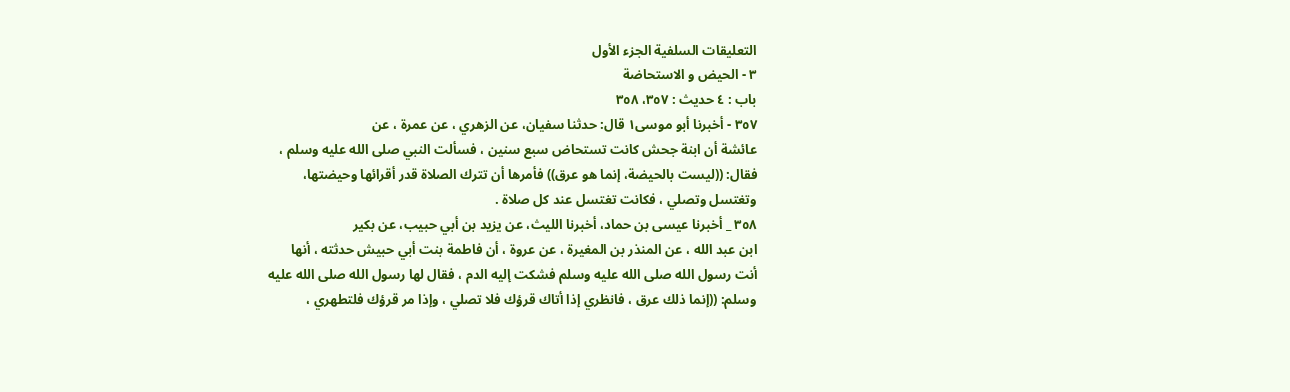التعليقات السلفية الجزء الأول
٣ - الحيض و الاستحاضة
باب : ٤ حديث : ٣٥٧، ٣٥٨
٣٥٧ - أخبرنا أبو موسى١ قال: حدثنا سفيان، عن الزهري ، عن عمرة ، عن
عائشة أن ابنة جحش كانت تستحاض سبع سنين ، فسألت النبي صلى الله عليه وسلم ،
فقال: ((ليست بالحيضة، إنما هو عرق)) فأمرها أن تترك الصلاة قدر أقرائها وحيضتها،
وتغتسل وتصلي ، فكانت تغتسل عند كل صلاة .
٣٥٨ _ أخبرنا عیسی بن حماد، أخبرنا الليث، عن یزید بن أبي حبيب، عن بكير
ابن عبد الله ، عن المنذر بن المغيرة ، عن عروة ، أن فاطمة بنت أبي حبيش حدثته ، أنها
أنت رسول الله صلى الله عليه وسلم فشكت إليه الدم ، فقال لها رسول الله صلى الله عليه
وسلم: ((إنما ذلك عرق ، فانظري إذا أتاك قرؤك فلا تصلي ، وإذا مر قرؤك فلتطهري ،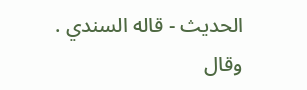الحديث - قاله السندي .
وقال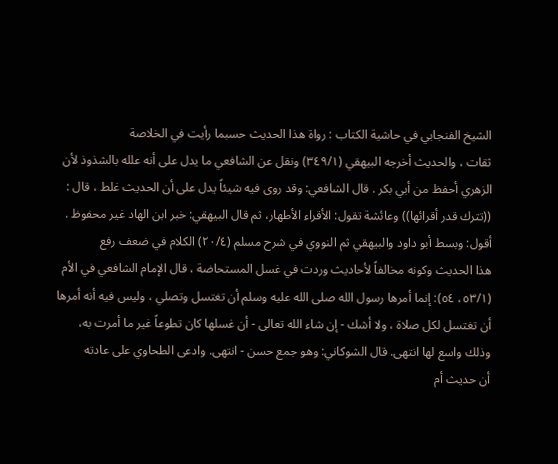الشيخ الفنجابي في حاشية الكتاب : رواة هذا الحديث حسبما رأيت في الخلاصة
ثقات ، والحديث أخرجه البيهقي (٣٤٩/١) ونقل عن الشافعي ما يدل على أنه علله بالشذوذ لأن
الزهري أحفظ من أبي بكر . قال الشافعي: وقد روى فيه شيئاً يدل على أن الحديث غلط ، قال :
((تترك قدر أقرائها)) وعائشة تقول: الأقراء الأطهار، ثم قال البيهقي: خبر ابن الهاد غير محفوظ .
أقول: وبسط أبو داود والبيهقي ثم النووي في شرح مسلم (٢٠/٤) الكلام في ضعف رفع
هذا الحديث وكونه مخالفاً لأحاديث وردت في غسل المستحاضة ، قال الإمام الشافعي في الأم
(٥٣/١، ٥٤): إنما أمرها رسول الله صلى الله عليه وسلم أن تغتسل وتصلي ، وليس فيه أنه أمرها
أن تغتسل لكل صلاة ، ولا أشك - إن شاء الله تعالى - أن غسلها كان تطوعاً غير ما أمرت به،
وذلك واسع لها انتهى. قال الشوكاني: وهو جمع حسن - انتهى. وادعى الطحاوي على عادته
أن حديث أم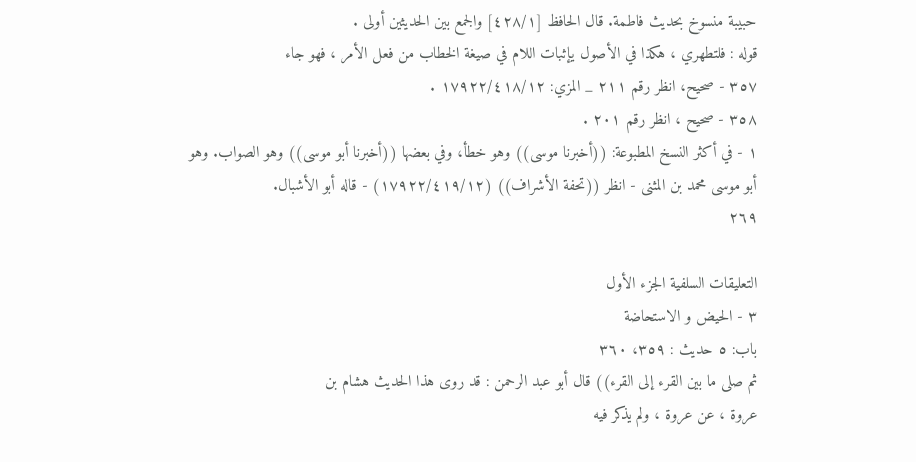حبيبة منسوخ بحديث فاطمة. قال الحافظ [٤٢٨/١] والجمع بين الحديثين أولى .
قوله : فلتطهري ، هكذا في الأصول يإثبات اللام في صيغة الخطاب من فعل الأمر ، فهو جاء
٣٥٧ - صحيح، انظر رقم ٢١١ _ المزي: ١٧٩٢٢/٤١٨/١٢ .
٣٥٨ - صحيح ، انظر رقم ٢٠١ .
١ - في أكثر النسخ المطبوعة: ((أخبرنا موسى)) وهو خطأ، وفي بعضها ((أخبرنا أبو موسى)) وهو الصواب. وهو
أبو موسى محمد بن المثنى - انظر ((تحفة الأشراف)) (١٧٩٢٢/٤١٩/١٢) - قاله أبو الأشبال.
٢٦٩

التعليقات السلفية الجزء الأول
٣ - الحيض و الاستحاضة
باب: ٥ حديث : ٣٥٩، ٣٦٠
ثم صلى ما بين القرء إلى القرء)) قال أبو عبد الرحمن : قد روى هذا الحديث هشام بن
عروة ، عن عروة ، ولم يذكر فيه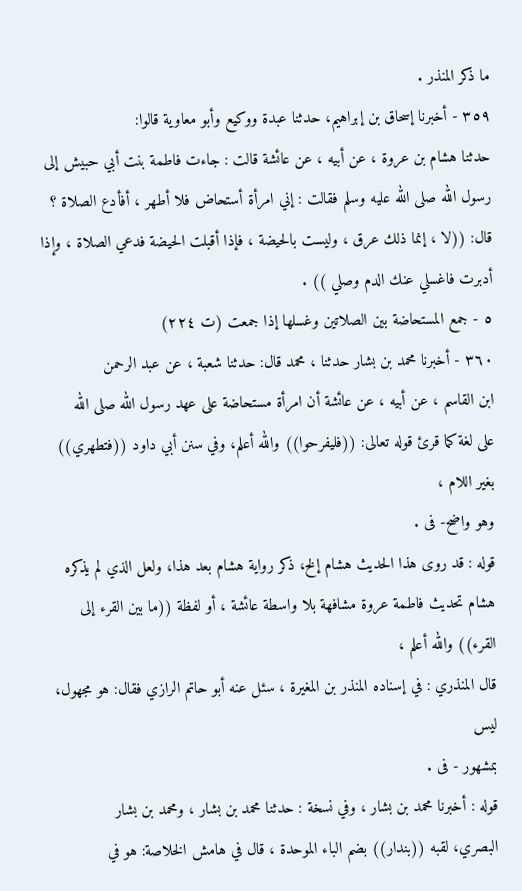ما ذكر المنذر .
٣٥٩ - أخبرنا إسحاق بن إبراهيم، حدثنا عبدة ووكيع وأبو معاوية قالوا:
حدثنا هشام بن عروة ، عن أبيه ، عن عائشة قالت : جاءت فاطمة بنت أبي حبيش إلى
رسول الله صلى الله عليه وسلم فقالت : إني امرأة أستحاض فلا أطهر ، أفأدع الصلاة ؟
قال: ((لا ، إنما ذلك عرق ، وليست بالحيضة ، فإذا أقبلت الحيضة فدعي الصلاة ، وإذا
أدبرت فاغسلي عنك الدم وصلي )) .
٥ - جمع المستحاضة بين الصلاتين وغسلها إذا جمعت (ت ٢٢٤)
٣٦٠ - أخبرنا محمد بن بشار حدثنا ، محمد قال: حدثنا شعبة ، عن عبد الرحمن
ابن القاسم ، عن أبيه ، عن عائشة أن امرأة مستحاضة على عهد رسول الله صلى الله
على لغة كما قرئ قوله تعالى: ((فليفرحوا)) والله أعلم، وفي سنن أبي داود ((فتطهري)) بغير اللام ،
وهو واضح- فى .
قوله : قد روى هذا الحديث هشام إلخ، ذكر رواية هشام بعد هذا، ولعل الذي لم يذكره
هشام تحديث فاطمة عروة مشافهة بلا واسطة عائشة ، أو لفظة ((ما بين القرء إلى القرء)) والله أعلم ،
قال المنذري : في إسناده المنذر بن المغيرة ، سئل عنه أبو حاتم الرازي فقال: هو مجهول، ليس
بمشھور - فى .
قوله : أخبرنا محمد بن بشار ، وفي نسخة : حدثنا محمد بن بشار ، ومحمد بن بشار
البصري، لقبه ((بندار)) بضم الباء الموحدة ، قال في هامش الخلاصة: هو في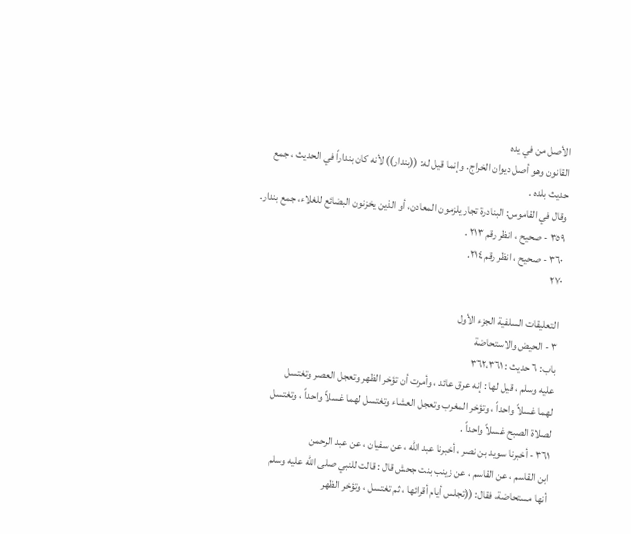الأصل من في يده
القانون وهو أصل ديوان الخراج. وإنما قيل له: ((بندار)) لأنه كان بنداراً في الحديث ، جمع
حدیث بلده .
وقال في القاموس: البنادرة تجار يلزمون المعادن، أو الذين يخزنون البضائع للغلاء، جمع بندار.
٣٥٩ - صحيح ، انظر رقم ٢١٣ .
٣٦٠ - صحيح ، انظر رقم ٢١٤.
٢٧٠

التعليقات السلفية الجزء الأول
٣ - الحيض والاستحاضة
باب: ٦ حديث : ٣٦٢،٣٦١
عليه وسلم ، قيل لها : إنه عرق عائد ، وأمرت أن تؤخر الظهر وتعجل العصر وتغتسل
لهما غسلاً واحداً ، وتؤخر المغرب وتعجل العشاء وتغتسل لهما غسلاً واحداً ، وتغتسل
لصلاة الصبح غسلاً واحداً .
٣٦١ - أخبرنا سويد بن نصر ، أخبرنا عبد الله ، عن سفيان ، عن عبد الرحمن
ابن القاسم ، عن القاسم ، عن زينب بنت جحش قال : قالت للنبي صلى الله عليه وسلم
أنها مستحاضة، فقال: ((تجلس أيام أقرائها ، ثم تغتسل ، وتؤخر الظهر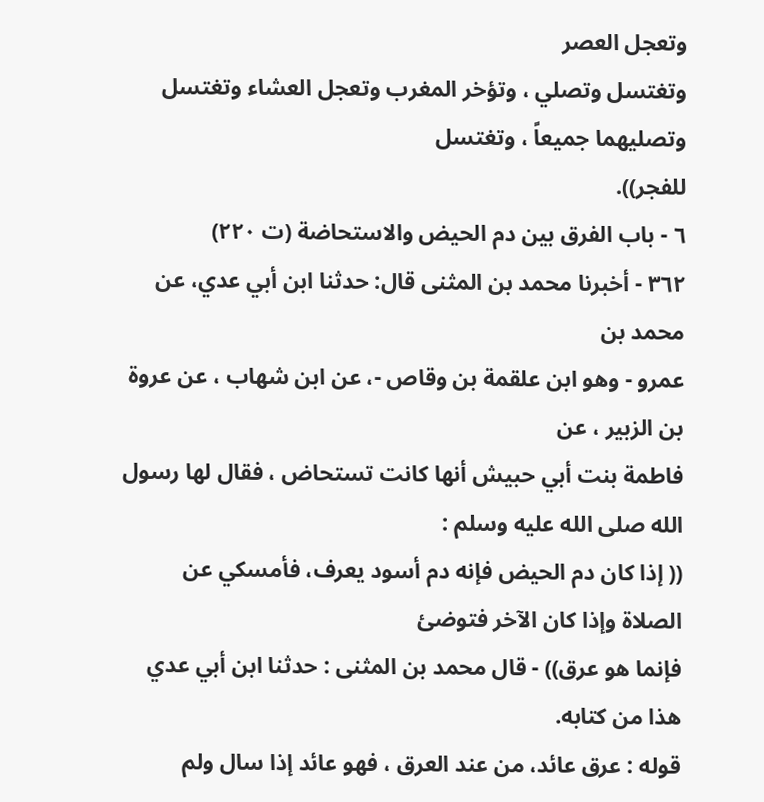وتعجل العصر
وتغتسل وتصلي ، وتؤخر المغرب وتعجل العشاء وتغتسل وتصليهما جميعاً ، وتغتسل
للفجر)).
٦ - باب الفرق بين دم الحيض والاستحاضة (ت ٢٢٠)
٣٦٢ - أخبرنا محمد بن المثنى قال: حدثنا ابن أبي عدي، عن محمد بن
عمرو - وهو ابن علقمة بن وقاص -، عن ابن شهاب ، عن عروة بن الزبير ، عن
فاطمة بنت أبي حبيش أنها كانت تستحاض ، فقال لها رسول الله صلى الله عليه وسلم :
(( إذا كان دم الحيض فإنه دم أسود يعرف، فأمسكي عن الصلاة وإذا كان الآخر فتوضئ
فإنما هو عرق)) - قال محمد بن المثنى : حدثنا ابن أبي عدي هذا من كتابه.
قوله : عرق عائد، من عند العرق ، فهو عائد إذا سال ولم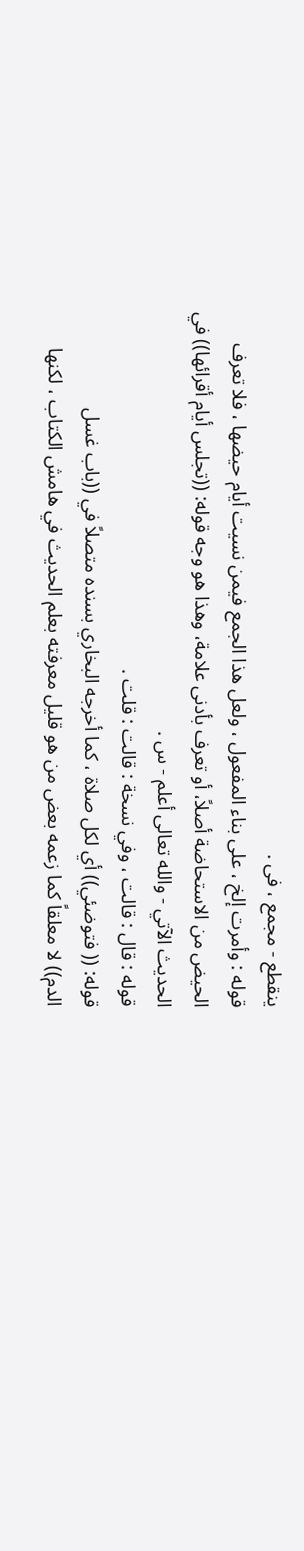ينقطع - مجمع ، فى .
قوله : وأمرت إلخ ، على بناء المفعول ، ولعل هذا الجمع فيمن نسيت أيام حيضها ، فلا تعرف
الحيض من الاستحاضة أصلاً، أو تعرف بأدنى علامة، وهذا هو وجه قوله: ((تجلس أيام أقرائها)) في
الحديث الآتي - والله تعالى أعلم - س .
قوله : قال : قالت ، وفي نسخة : قالت : قلت .
قوله: (( فتوضئي)) أي لكل صلاة ، كما أخرجه البخاري بسنده متصلاً في ((باب غسل
الدم)) لا معلقاً كما زعمه بعض من هو قليل معرفته بعلم الحديث في هامش الكتاب ، لكنها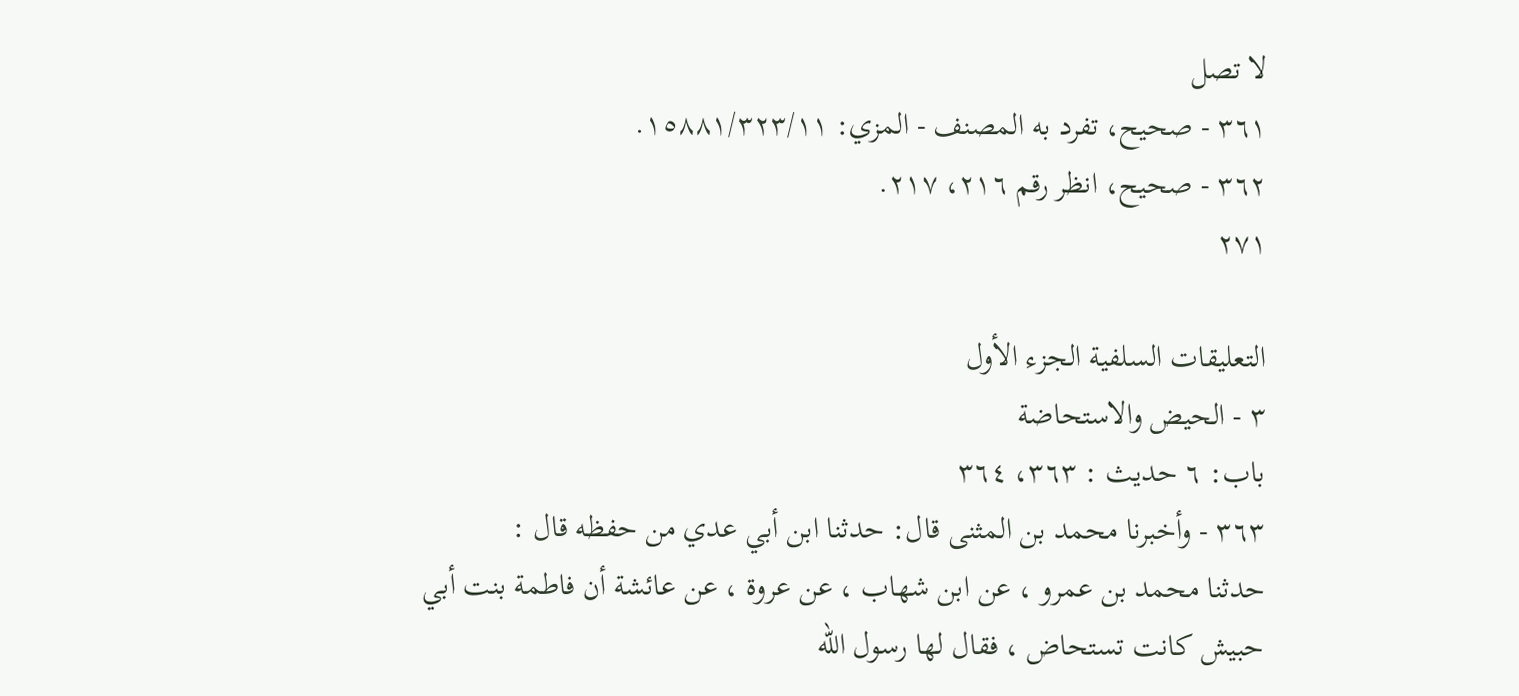لا تصل
٣٦١ - صحيح، تفرد به المصنف - المزي: ١٥٨٨١/٣٢٣/١١.
٣٦٢ - صحيح، انظر رقم ٢١٦، ٢١٧.
٢٧١

التعليقات السلفية الجزء الأول
٣ - الحيض والاستحاضة
باب: ٦ حديث : ٣٦٣، ٣٦٤
٣٦٣ - وأخبرنا محمد بن المثنى قال: حدثنا ابن أبي عدي من حفظه قال :
حدثنا محمد بن عمرو ، عن ابن شهاب ، عن عروة ، عن عائشة أن فاطمة بنت أبي
حبيش كانت تستحاض ، فقال لها رسول الله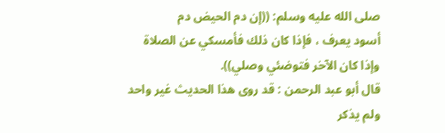صلى الله عليه وسلم: ((إن دم الحيض دم
أسود يعرف ، فإذا كان ذلك فأمسكي عن الصلاة وإذا كان الآخر فتوضئي وصلي)).
قال أبو عبد الرحمن : قد روى هذا الحديث غير واحد ولم يذكر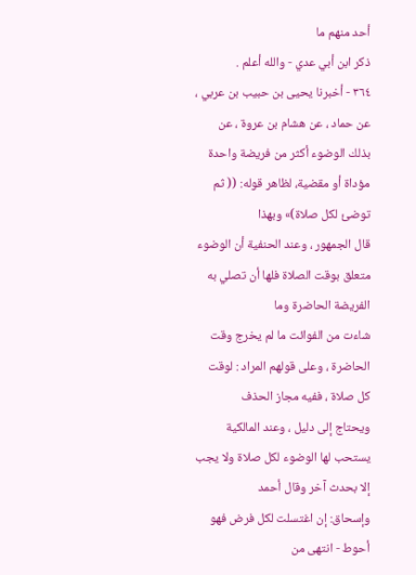أحد منهم ما
ذكر ابن أبي عدي - والله أعلم .
٣٦٤ - أخبرنا يحيى بن حبيب بن عربي ، عن حماد ، عن هشام بن عروة ، عن
بذلك الوضوء أكثر من فريضة واحدة مؤداة أو مقضية، لظاهر قوله: (( ثم توضئ لكل صلاة)» وبهذا
قال الجمهور ، وعند الحنفية أن الوضوء متعلق بوقت الصلاة فلها أن تصلي به الفريضة الحاضرة وما
شاءت من الفوائت ما لم يخرج وقت الحاضرة ، وعلى قولهم المراد : لوقت كل صلاة ، ففيه مجاز الحذف
ويحتاج إلى دليل ، وعند المالكية يستحب لها الوضوء لكل صلاة ولا يجب إلا بحدث آخر وقال أحمد
وإسحاق: إن اغتسلت لكل فرض فهو أحوط - انتهى من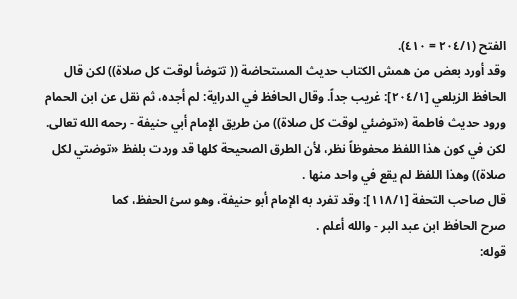الفتح (٢٠٤/١ = ٤١٠).
وقد أورد بعض من همش الكتاب حديث المستحاضة (( تتوضأ لوقت كل صلاة)) لكن قال
الحافظ الزيلعي [٢٠٤/١]: غريب جداً. وقال الحافظ في الدراية: لم أجده، ثم نقل عن ابن الحمام
ورود حديث فاطمة («توضئي لوقت كل صلاة)) من طريق الإمام أبي حنيفة - رحمه الله تعالى.
لكن في كون هذا اللفظ محفوظاً نظر، لأن الطرق الصحيحة كلها قد وردت بلفظ «توضتي لكل
صلاة)) وهذا اللفظ لم يقع في واحد منها .
قال صاحب التحفة [١١٨/١]: وقد تفرد به الإمام أبو حنيفة، وهو سئ الحفظ، كما
صرح الحافظ ابن عبد البر - والله أعلم .
قوله: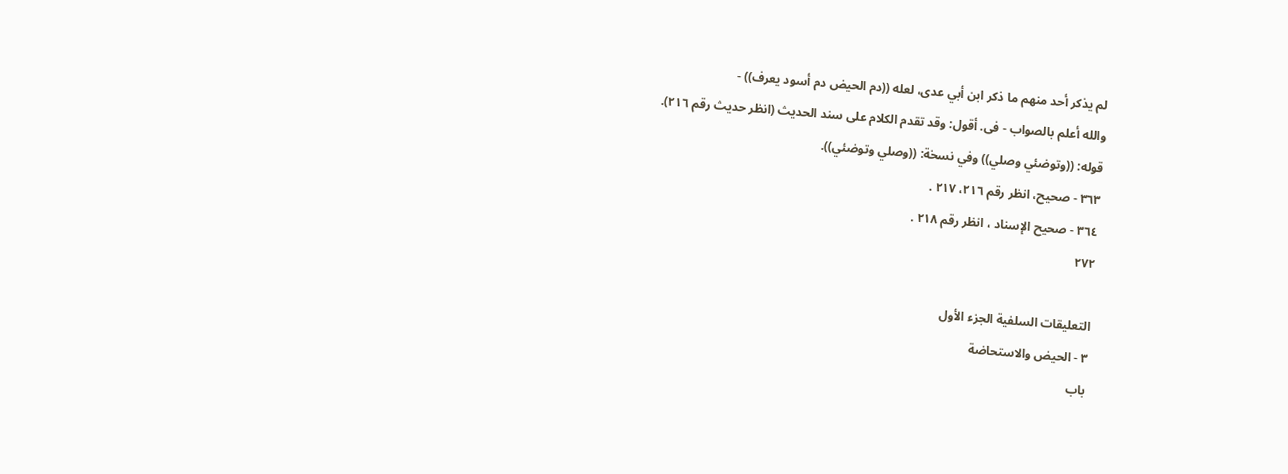لم يذكر أحد منهم ما ذكر ابن أبي عدى، لعله ((دم الحيض دم أسود يعرف)) -
والله أعلم بالصواب - فى. أقول: وقد تقدم الكلام على سند الحديث (انظر حديث رقم ٢١٦).
قوله: ((وتوضئي وصلي)) وفي نسخة: ((وصلي وتوضئي)).
٣٦٣ - صحيح، انظر رقم ٢١٦، ٢١٧ .
٣٦٤ - صحيح الإسناد ، انظر رقم ٢١٨ .
٢٧٢

التعليقات السلفية الجزء الأول
٣ - الحيض والاستحاضة
باب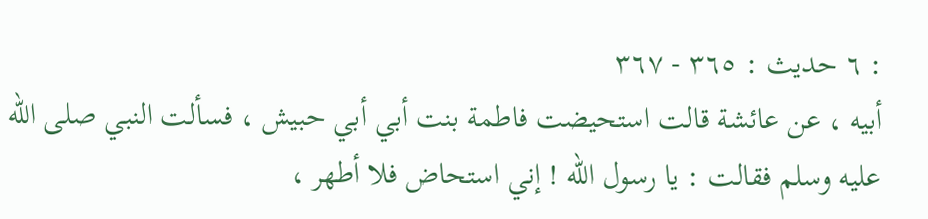: ٦ حديث : ٣٦٥ - ٣٦٧
أبيه ، عن عائشة قالت استحيضت فاطمة بنت أبي أبي حبيش ، فسألت النبي صلى الله
عليه وسلم فقالت : يا رسول الله ! إني استحاض فلا أطهر ،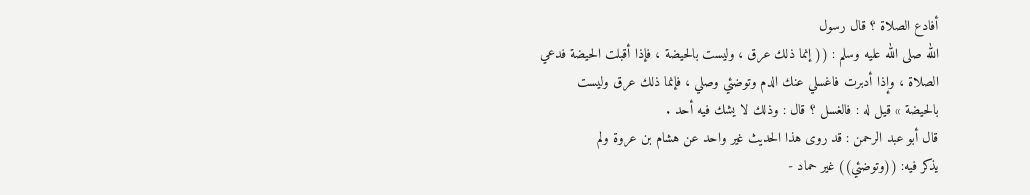أفادع الصلاة ؟ قال رسول
الله صلى الله عليه وسلم : (( إنما ذلك عرق ، وليست بالحيضة ، فإذا أقبلت الحيضة فدعي
الصلاة ، وإذا أدبرت فاغسلي عنك الدم وتوضئي وصلي ، فإنما ذلك عرق وليست
بالحیضة » قيل له : فالغسل ؟ قال : وذلك لا يشك فيه أحد .
قال أبو عبد الرحمن : قد روى هذا الحديث غير واحد عن هشام بن عروة ولم
يذكر فيه: ((وتوضئي)) غير حماد -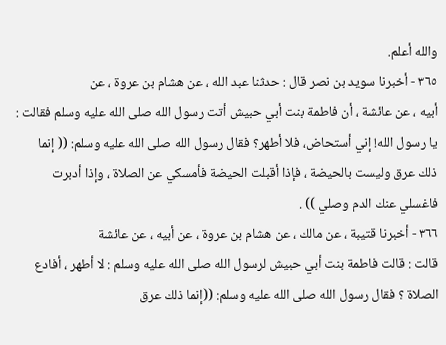والله أعلم.
٣٦٥ - أخبرنا سويد بن نصر قال : حدثنا عبد الله ، عن هشام بن عروة ، عن
أبيه ، عن عائشة ، أن فاطمة بنت أبي حبيش أتت رسول الله صلى الله عليه وسلم فقالت :
يا رسول الله! إني أستحاض، فلا أطهر؟ فقال رسول الله صلى الله عليه وسلم: (( إنما
ذلك عرق وليست بالحيضة ، فإذا أقبلت الحيضة فأمسكي عن الصلاة ، وإذا أدبرت
فاغسلي عنك الدم وصلي )) .
٣٦٦ - أخبرنا قتيبة ، عن مالك ، عن هشام بن عروة ، عن أبيه ، عن عائشة
قالت : قالت فاطمة بنت أبي حبيش لرسول الله صلى الله عليه وسلم : لا أطهر ، أفادع
الصلاة ؟ فقال رسول الله صلى الله عليه وسلم: ((إنما ذلك عرق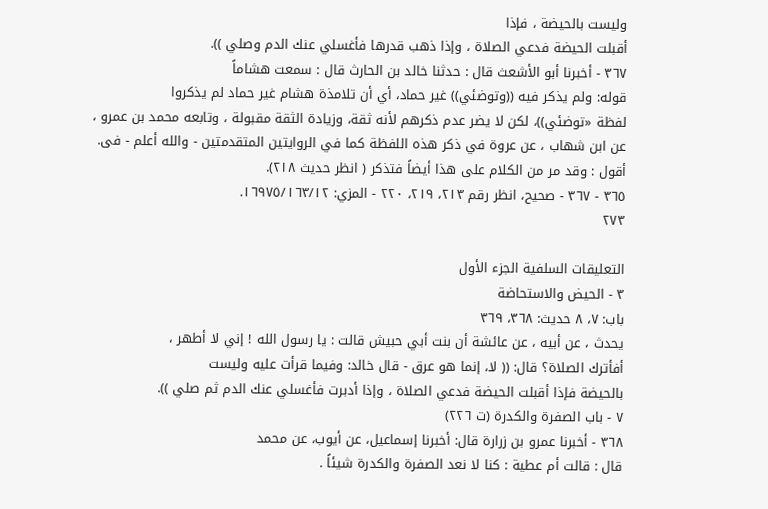وليست بالحيضة ، فإذا
أقبلت الحيضة فدعي الصلاة ، وإذا ذهب قدرها فأغسلي عنك الدم وصلي )).
٣٦٧ - أخبرنا أبو الأشعث قال : حدثنا خالد بن الحارث قال : سمعت هشاماً
قوله: ولم يذكر فيه ((وتوضئي)) غير حماد، أي أن تلامذة هشام غير حماد لم يذكروا
لفظة «توضئي))، لكن لا يضر عدم ذكرهم لأنه ثقة، وزيادة الثقة مقبولة ، وتابعه محمد بن عمرو ،
عن ابن شهاب ، عن عروة في ذكر هذه اللفظة كما في الروايتين المتقدمتين - والله أعلم - فى.
أقول : وقد مر من الكلام على هذا أيضاً فتذكر ( انظر حديث ٢١٨).
٣٦٥ - ٣٦٧ - صحيح، انظر رقم ٢١٣، ٢١٩، ٢٢٠ - المزي: ١٦٩٧٥/١٦٣/١٢.
٢٧٣

التعليقات السلفية الجزء الأول
٣ - الحيض والاستحاضة
باب: ٧، ٨ حديث: ٣٦٨، ٣٦٩
يحدث ، عن أبيه ، عن عائشة أن بنت أبي حبيش قالت : يا رسول الله ! إني لا أطهر ،
أفأترك الصلاة؟ قال: (( لا، إنما هو عرق - قال خالد: وفيما قرأت عليه وليست
بالحيضة فإذا أقبلت الحيضة فدعي الصلاة ، وإذا أدبرت فأغسلي عنك الدم ثم صلي )).
٧ - باب الصفرة والكدرة (ت ٢٢٦)
٣٦٨ - أخبرنا عمرو بن زرارة قال: أخبرنا إسماعيل، عن أيوب، عن محمد
قال : قالت أم عطية : كنا لا نعد الصفرة والكدرة شيئاً .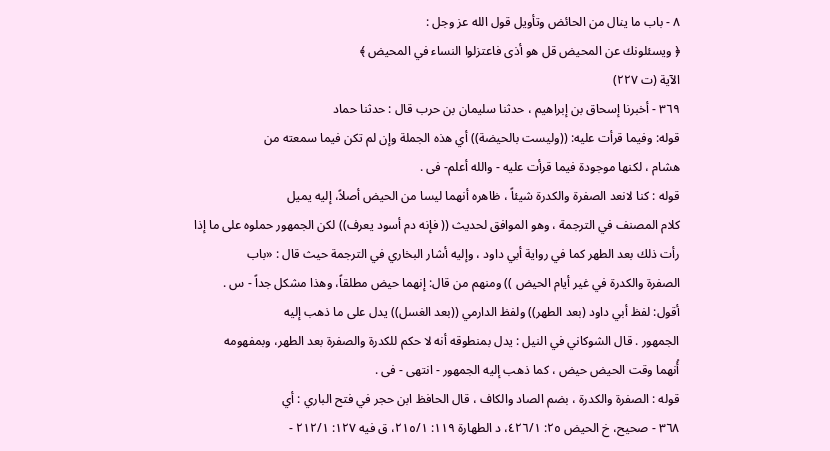٨ - باب ما ينال من الحائض وتأويل قول الله عز وجل :
﴿ ويسئلونك عن المحيض قل هو أذى فاعتزلوا النساء في المحيض ﴾
الآية (ت ٢٢٧)
٣٦٩ - أخبرنا إسحاق بن إبراهيم ، حدثنا سليمان بن حرب قال : حدثنا حماد
قوله: وفيما قرأت عليه: ((وليست بالحيضة)) أي هذه الجملة وإن لم تكن فيما سمعته من
هشام ، لكنها موجودة فیما قرأت عليه - والله أعلم- فى .
قوله : كنا لانعد الصفرة والكدرة شيئاً ، ظاهره أنهما ليسا من الحيض أصلاً، إليه يميل
كلام المصنف في الترجمة ، وهو الموافق لحديث (( فإنه دم أسود يعرف)) لكن الجمهور حملوه على ما إذا
رأت ذلك بعد الطهر کما في رواية أبي داود ، وإليه أشار البخاري في الترجمة حيث قال : «باب
الصفرة والكدرة في غير أيام الحيض )) ومنهم من قال: إنهما حيض مطلقاً، وهذا مشكل جداً - س .
أقول: لفظ أبي داود (بعد الطهر)) ولفظ الدارمي ((بعد الغسل)) يدل على ما ذهب إليه
الجمهور . قال الشوكاني في النيل : يدل بمنطوقه أنه لا حكم للكدرة والصفرة بعد الطهر، وبمفهومه
أُنهما وقت الحیض حیض ، کما ذهب إليه الجمهور - انتھی - فى .
قوله : الصفرة والكدرة ، بضم الصاد والكاف ، قال الحافظ ابن حجر في فتح الباري : أي
٣٦٨ - صحيح، خ الحيض ٢٥: ٤٢٦/١، د الطهارة ١١٩: ٢١٥/١، ق فيه ١٢٧: ٢١٢/١ -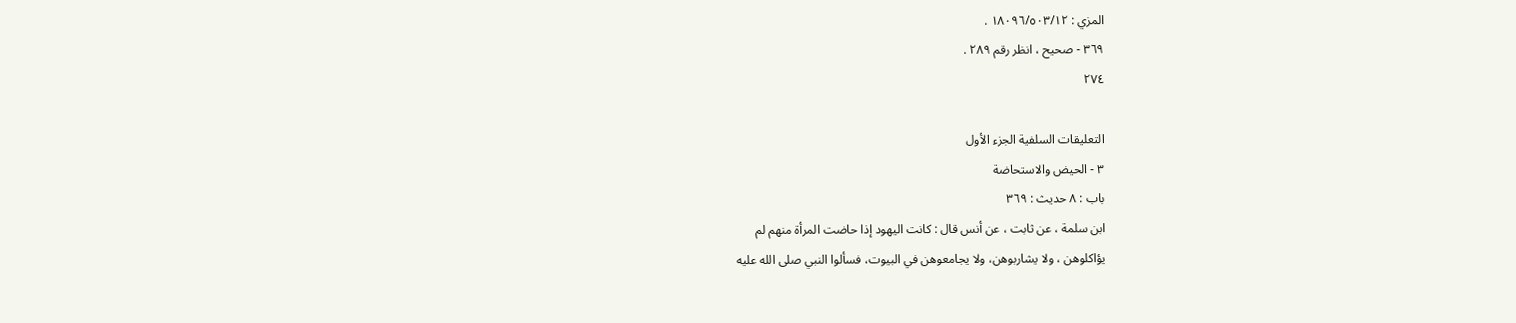المزي : ١٨٠٩٦/٥٠٣/١٢ .
٣٦٩ - صحيح ، انظر رقم ٢٨٩ .
٢٧٤

التعليقات السلفية الجزء الأول
٣ - الحيض والاستحاضة
باب : ٨ حديث : ٣٦٩
ابن سلمة ، عن ثابت ، عن أنس قال : كانت اليهود إذا حاضت المرأة منهم لم
يؤاكلوهن ، ولا يشاربوهن، ولا يجامعوهن في البيوت، فسألوا النبي صلى الله عليه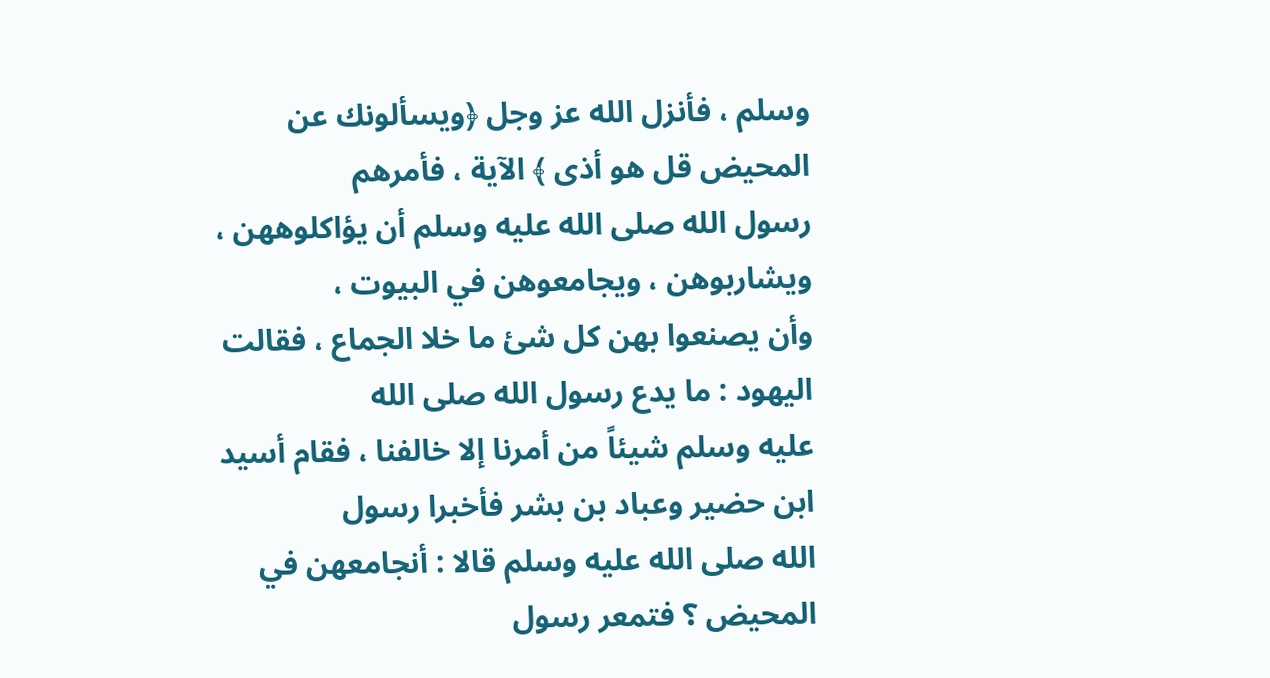وسلم ، فأنزل الله عز وجل ﴿ويسألونك عن المحيض قل هو أذى ﴾ الآية ، فأمرهم
رسول الله صلى الله عليه وسلم أن يؤاكلوههن ، ويشاربوهن ، ويجامعوهن في البيوت ،
وأن يصنعوا بهن كل شئ ما خلا الجماع ، فقالت اليهود : ما يدع رسول الله صلى الله
عليه وسلم شيئاً من أمرنا إلا خالفنا ، فقام أسيد ابن حضير وعباد بن بشر فأخبرا رسول
الله صلى الله عليه وسلم قالا : أنجامعهن في المحيض ؟ فتمعر رسول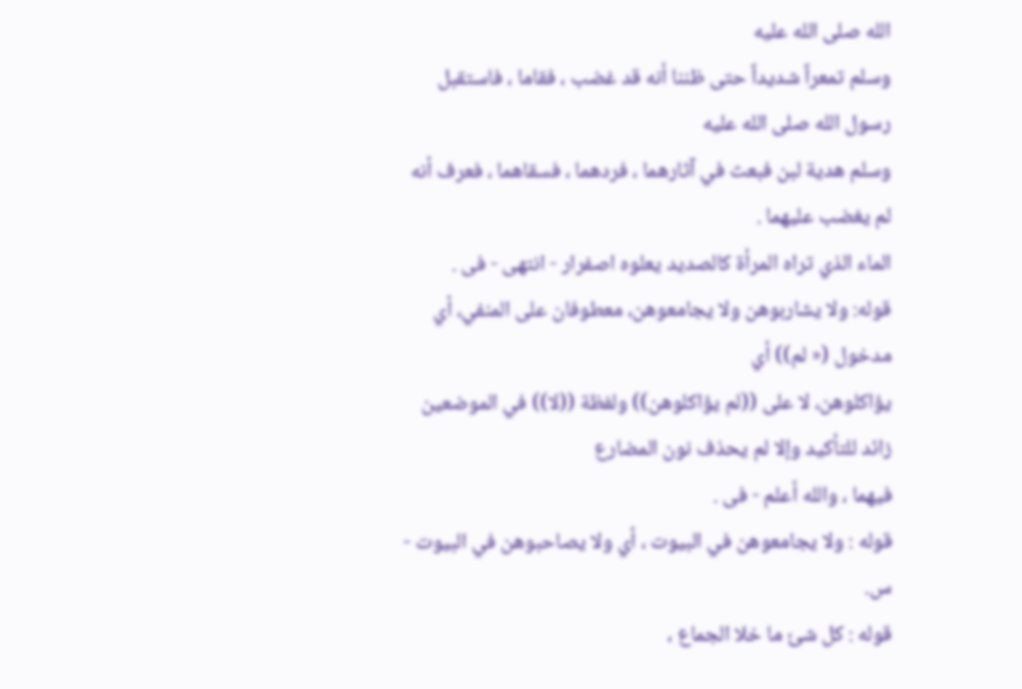الله صلى الله عليه
وسلم تمعراً شديداً حتى ظننا أنه قد غضب ، فقاما ، فاستقبل رسول الله صلى الله عليه
وسلم هدية لبن فبعث في آثارهما ، فردهما ، فسقاهما ، فعرف أنه لم يغضب عليهما .
الماء الذي تراه المرأة كالصديد يعلوه اصفرار - انتهى - فى .
قوله: ولا يشاربوهن ولا يجامعوهن، معطوفان على المنفي، أي مدخول (« لم)) أي
يؤاكلوهن، لا على ((لم يؤاكلوهن)) ولفظة ((لا)) في الموضعين زائد للتأكيد وإلا لم يحذف نون المضارع
فيهما ، والله أعلم - فى .
قوله : ولا يجامعوهن في البيوت ، أي ولا يصاحبوهن في البيوت - س.
قوله : كل شئ ما خلا الجماع ،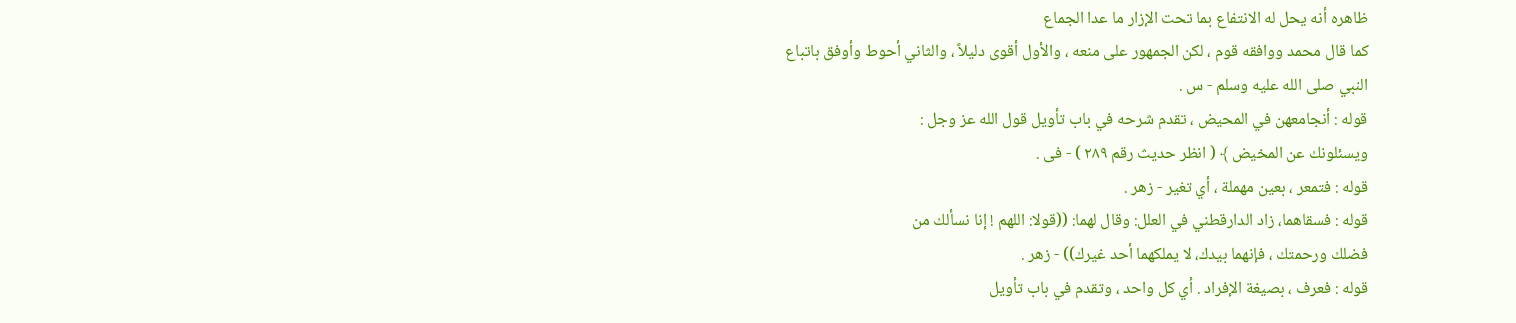ظاهره أنه يحل له الانتفاع بما تحت الإزار ما عدا الجماع
کما قال محمد ووافقه قوم ، لكن الجمهور على منعه ، والأول أقوى دليلاً ، والثاني أحوط وأوفق باتباع
النبي صلى الله عليه وسلم - س .
قوله : أنجامعهن في المحيض ، تقدم شرحه في باب تأويل قول الله عز وجل :
ویسئلونك عن المخیض ﴾ ( انظر حديث رقم ٢٨٩ ) - فى .
قوله : فتمعر ، بعين مهملة ، أي تغير - زهر .
قوله : فسقاهما، زاد الدارقطني في العلل: وقال لهما: ((قولا: اللهم ! إنا نسألك من
فضلك ورحمتك ، فإنهما بيدك، لا يملكهما أحد غيرك)) - زهر .
قوله : فعرف ، بصيغة الإفراد . أي كل واحد ، وتقدم في باب تأويل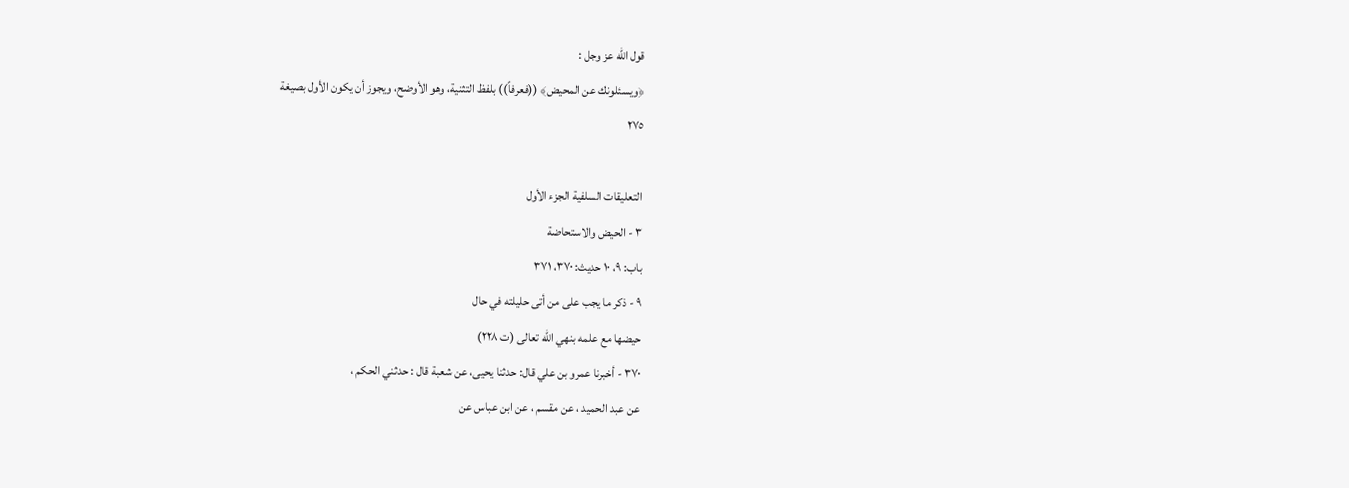قول الله عز وجل :
﴿ويسئلونك عن المحيض﴾ ((فعرفاً)) بلفظ التثنية، وهو الأوضح، ويجوز أن يكون الأول بصيغة
٢٧٥

التعليقات السلفية الجزء الأول
٣ - الحيض والاستحاضة
باب: ٩، ١٠ حديث: ٣٧٠، ٣٧١
٩ - ذكر ما يجب على من أتى حليلته في حال
حيضها مع علمه بنهي الله تعالى (ت ٢٢٨)
٣٧٠ - أخبرنا عمرو بن علي قال: حدثنا يحيى، عن شعبة قال : حدثني الحكم ،
عن عبد الحميد ، عن مقسم ، عن ابن عباس عن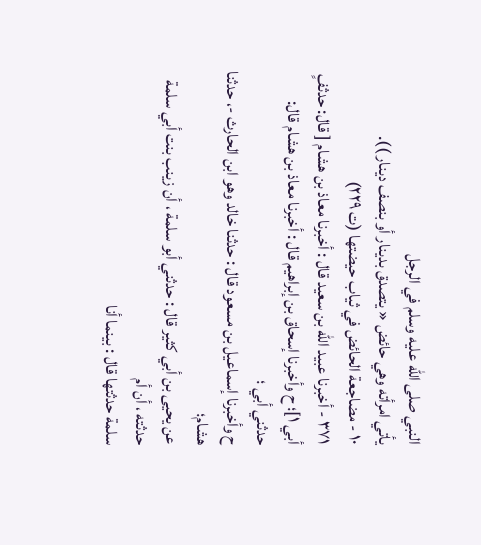النبي صلى الله عليه وسلم في الرجل
يأتي امرأته وهي حائض « یتصدق بدینار أو بنصف دينار )).
١٠ - مضاجعة الحائض في ثياب حيضتها (ت ٢٢٩)
٣٧١ - أخبرنا عبيد الله بن سعيد قال : أخبرنا معاذ بن هشام [ قال: حدثفٍ
أبي ١]؛ ح وأخبرنا إسحاق بن إبراهيم قال : أخبرنا معاذ بن هشام قال: حدثني أبي ؛
ح وأخبرنا إسماعيل بن مسعود قال : حدثنا خالد وهو ابن الحارث -، حدثنا هشام؛
عن يحيى بن أبي كثير قال : حدثني أبو سلمة ، أن زينب بنت أبي سلمة حدثته ، أن أم
سلمة حدثتها قال : بينما أنا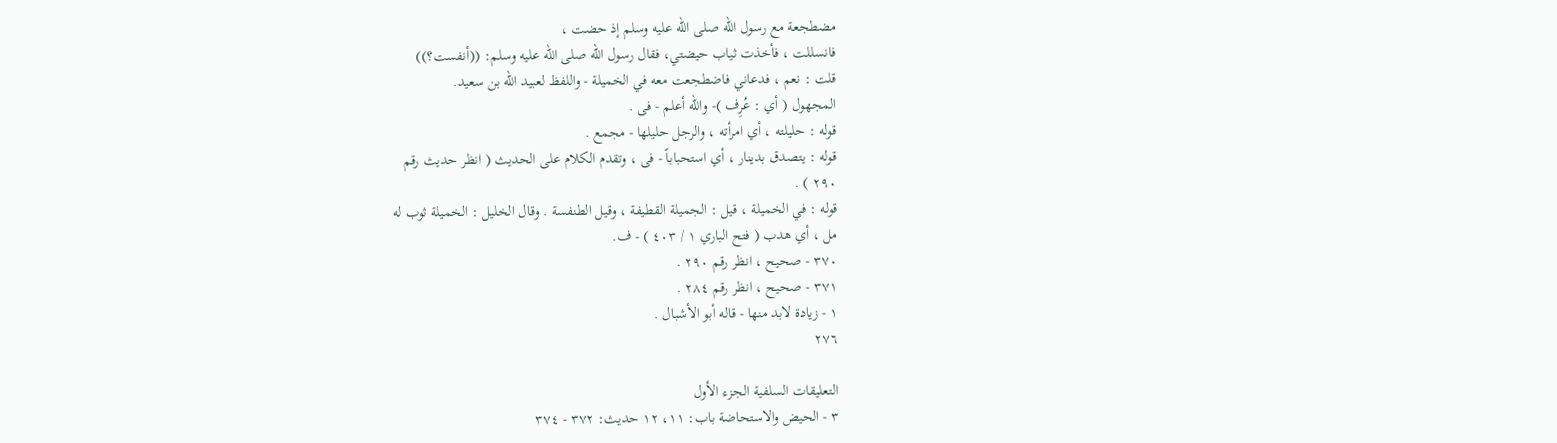مضطجعة مع رسول الله صلى الله عليه وسلم إذ حضت ،
فانسللت ، فأخذت ثياب حيضتي، فقال رسول الله صلى الله عليه وسلم: ((أنفست؟))
قلت : نعم ، فدعاني فاضطجعت معه في الخميلة - واللفظ لعبيد الله بن سعيد.
المجهول ( أي : عُرِف )- والله أعلم - فى .
قوله : حليلته ، أي امرأته ، والرجل حليلها - مجمع .
قوله : يتصدق بدينار ، أي استحباباً - فى ، وتقدم الكلام على الحديث ( انظر حديث رقم
٢٩٠ ) .
قوله : في الخميلة ، قيل : الجميلة القطيفة ، وقيل الطنفسة . وقال الخليل : الخميلة ثوب له
مل ، أي هدب ( فتح الباري ١ / ٤٠٣ ) - ف.
٣٧٠ - صحيح ، انظر رقم ٢٩٠ .
٣٧١ - صحيح ، انظر رقم ٢٨٤ .
١ - زيادة لابد منها - قاله أبو الأشبال .
٢٧٦

التعليقات السلفية الجزء الأول
٣ - الحيض والاستحاضة باب: ١١، ١٢ حديث: ٣٧٢ - ٣٧٤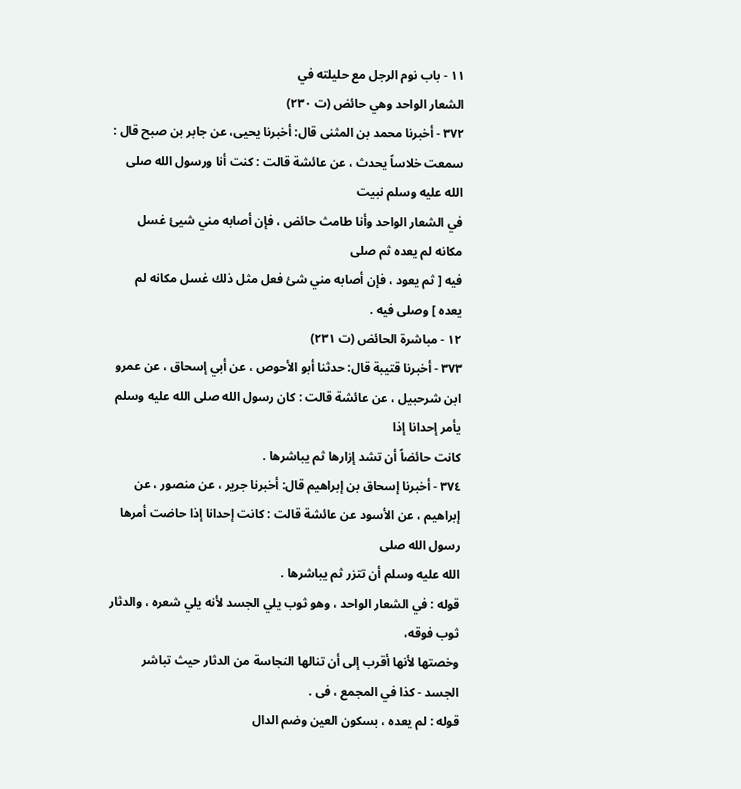١١ - باب نوم الرجل مع حليلته في
الشعار الواحد وهي حائض (ت ٢٣٠)
٣٧٢ - أخبرنا محمد بن المثنى قال: أخبرنا يحيى، عن جابر بن صبح قال :
سمعت خلاساً يحدث ، عن عائشة قالت : كنت أنا ورسول الله صلى الله عليه وسلم نبيت
في الشعار الواحد وأنا طامث حائض ، فإن أصابه مني شيئ غسل مكانه لم يعده ثم صلى
فيه [ ثم يعود ، فإن أصابه مني شئ فعل مثل ذلك غسل مكانه لم يعده ] وصلى فيه .
١٢ - مباشرة الحائض (ت ٢٣١)
٣٧٣ - أخبرنا قتيبة قال: حدثنا أبو الأحوص ، عن أبي إسحاق ، عن عمرو
ابن شرحبيل ، عن عائشة قالت : كان رسول الله صلى الله عليه وسلم يأمر إحدانا إذا
كانت حائضاً أن تشد إزارها ثم يباشرها .
٣٧٤ - أخبرنا إسحاق بن إبراهيم قال: أخبرنا جرير ، عن منصور ، عن
إبراهيم ، عن الأسود عن عائشة قالت : كانت إحدانا إذا حاضت أمرها رسول الله صلى
الله عليه وسلم أن تتزر ثم يباشرها .
قوله : في الشعار الواحد ، وهو ثوب يلي الجسد لأنه يلي شعره ، والدثار ثوب فوقه،
وخصتها لأنها أقرب إلى أن تنالها النجاسة من الدثار حيث تباشر الجسد - كذا في المجمع ، فى .
قوله : لم يعده ، بسکون العین وضم الدال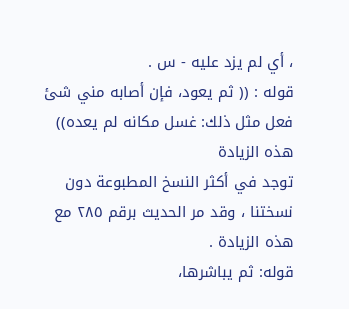، أي لم يزد عليه - س .
قوله : (( ثم يعود، فإن أصابه مني شئ فعل مثل ذلك: غسل مكانه لم يعده)) هذه الزيادة
توجد في أكثر النسخ المطبوعة دون نسختنا ، وقد مر الحديث برقم ٢٨٥ مع هذه الزيادة .
قوله: ثم يباشرها،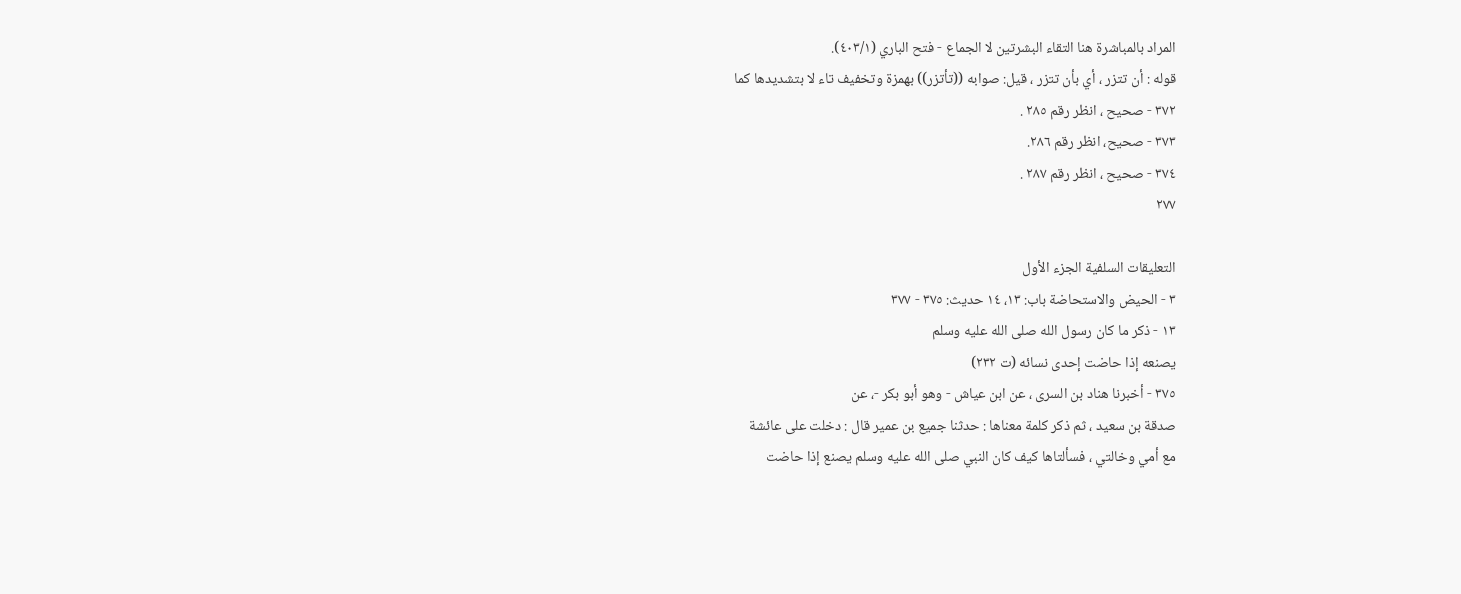المراد بالمباشرة هنا التقاء البشرتين لا الجماع - فتح الباري (٤٠٣/١).
قوله : أن تتزر ، أي بأن تتزر ، قيل: صوابه ((تأتزر)) بهمزة وتخفيف تاء لا بتشديدها كما
٣٧٢ - صحيح ، انظر رقم ٢٨٥ .
٣٧٣ - صحيح، انظر رقم ٢٨٦.
٣٧٤ - صحيح ، انظر رقم ٢٨٧ .
٢٧٧

التعليقات السلفية الجزء الأول
٣ - الحيض والاستحاضة باب: ١٣، ١٤ حديث: ٣٧٥ - ٣٧٧
١٣ - ذكر ما كان رسول الله صلى الله عليه وسلم
يصنعه إذا حاضت إحدى نسائه (ت ٢٣٢)
٣٧٥ - أخبرنا هناد بن السرى ، عن ابن عياش - وهو أبو بكر -، عن
صدقة بن سعيد ، ثم ذكر كلمة معناها : حدثنا جميع بن عمير قال : دخلت على عائشة
مع أمي وخالتي ، فسألتاها كيف كان النبي صلى الله عليه وسلم يصنع إذا حاضت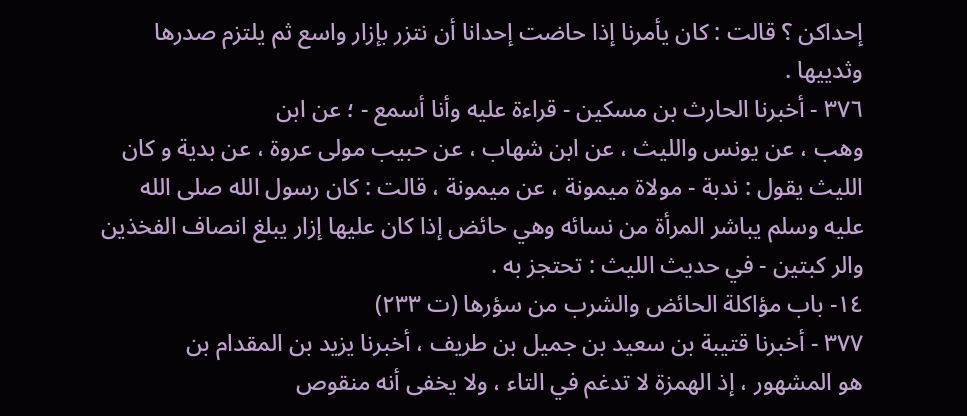إحداکن ؟ قالت : کان یأمرنا إذا حاضت إحدانا أن نتزر بإزار واسع ثم يلتزم صدرها
وثدييها .
٣٧٦ - أخبرنا الحارث بن مسكين - قراءة عليه وأنا أسمع - ؛ عن ابن
وهب ، عن يونس واللیث ، عن ابن شهاب ، عن حبيب مولی عروة ، عن بدية و کان
الليث يقول : ندبة - مولاة ميمونة ، عن ميمونة ، قالت : كان رسول الله صلى الله
عليه وسلم يباشر المرأة من نسائه وهي حائض إذا كان عليها إزار يبلغ انصاف الفخذين
والر کبتین - في حدیث اللیث : تحتجز به .
١٤- باب مؤاكلة الحائض والشرب من سؤرها (ت ٢٣٣)
٣٧٧ - أخبرنا قتيبة بن سعيد بن جميل بن طريف ، أخبرنا يزيد بن المقدام بن
هو المشهور ، إذ الهمزة لا تدغم في التاء ، ولا يخفى أنه منقوص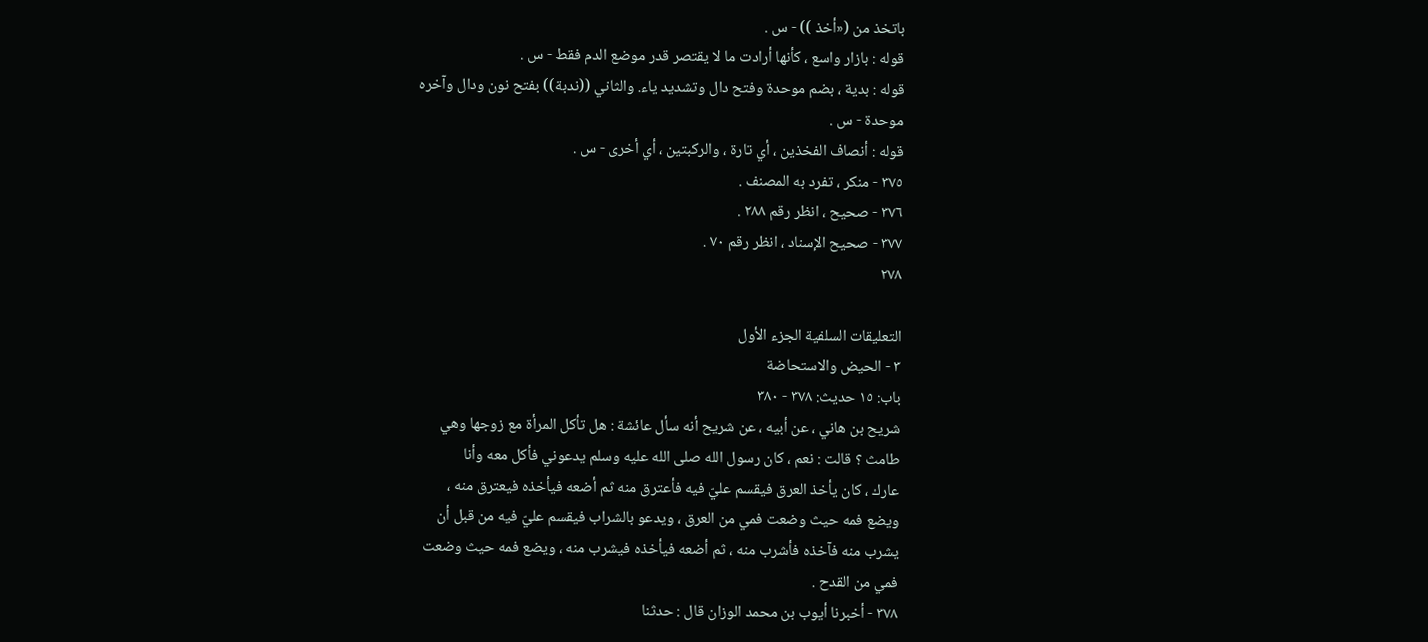باتخذ من («أخذ )) - س .
قوله : بازار واسع ، كأنها أرادت ما لا يقتصر قدر موضع الدم فقط - س .
قوله : بدية ، بضم موحدة وفتح دال وتشديد ياء. والثاني ((ندبة)) بفتح نون ودال وآخره
موحدة - س .
قوله : أنصاف الفخذين ، أي تارة ، والركبتين ، أي أخرى - س .
٣٧٥ - منكر ، تفرد به المصنف .
٣٧٦ - صحيح ، انظر رقم ٢٨٨ .
٣٧٧ - صحيح الإسناد ، انظر رقم ٧٠ .
٢٧٨

التعليقات السلفية الجزء الأول
٣ - الحيض والاستحاضة
باب: ١٥ حديث: ٣٧٨ - ٣٨٠
شريح بن هاني ، عن أبيه ، عن شريح أنه سأل عائشة : هل تأكل المرأة مع زوجها وهي
طامث ؟ قالت : نعم ، كان رسول الله صلى الله عليه وسلم يدعوني فأكل معه وأنا
عارك ، كان يأخذ العرق فيقسم عليّ فيه فأعترق منه ثم أضعه فيأخذه فيعترق منه ،
ويضع فمه حيث وضعت فمي من العرق ، ويدعو بالشراب فيقسم عليّ فيه من قبل أن
یشرب منه فآخذه فأشرب منه ، ثم أضعه فيأخذه فیشرب منه ، ويضع فمه حيث وضعت
فمي من القدح .
٣٧٨ - أخبرنا أيوب بن محمد الوزان قال : حدثنا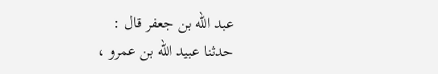عبد الله بن جعفر قال :
حدثنا عبيد الله بن عمرو ،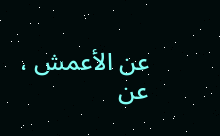عن الأعمش ، عن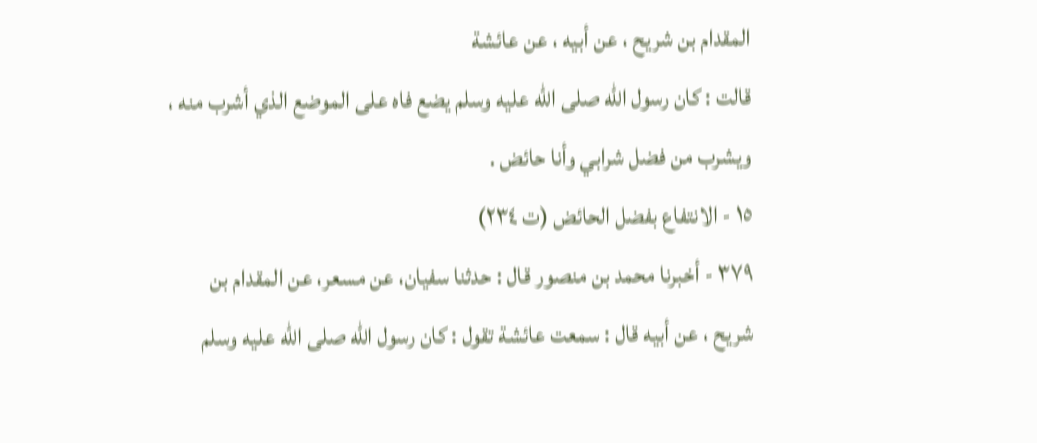المقدام بن شريح ، عن أبيه ، عن عائشة
قالت : كان رسول الله صلى الله عليه وسلم يضع فاه على الموضع الذي أشرب منه ،
ويشرب من فضل شرابي وأنا حائض .
١٥ - الانتفاع بفضل الحائض (ت ٢٣٤)
٣٧٩ - أخبرنا محمد بن منصور قال : حدثنا سفيان، عن مسعر، عن المقدام بن
شریح ، عن أبيه قال : سمعت عائشة تقول : كان رسول الله صلى الله عليه وسلم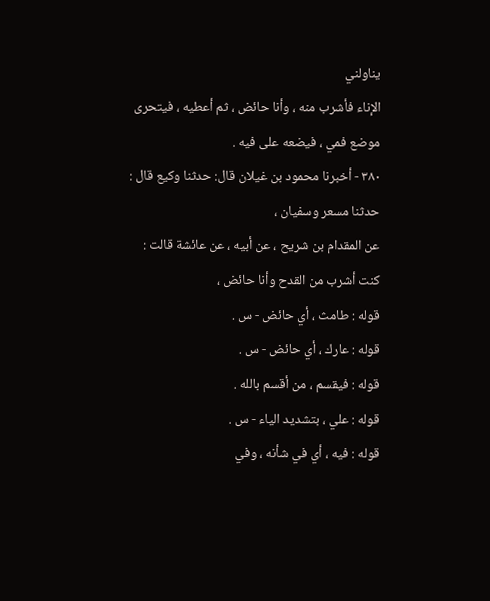يناولني
الإناء فأشرب منه ، وأنا حائض ، ثم أعطيه ، فيتحرى موضع فمي ، فيضعه على فيه .
٣٨٠ - أخبرنا محمود بن غيلان قال: حدثنا وكيع قال : حدثنا مسعر وسفيان ،
عن المقدام بن شريح ، عن أبيه ، عن عائشة قالت : كنت أشرب من القدح وأنا حائض ،
قوله : طامث ، أي حائض - س .
قوله : عارك ، أي حائض - س .
قوله : فيقسم ، من أقسم بالله .
قوله : علي ، بتشديد الياء - س .
قوله : فيه ، أي في شأنه ، وفي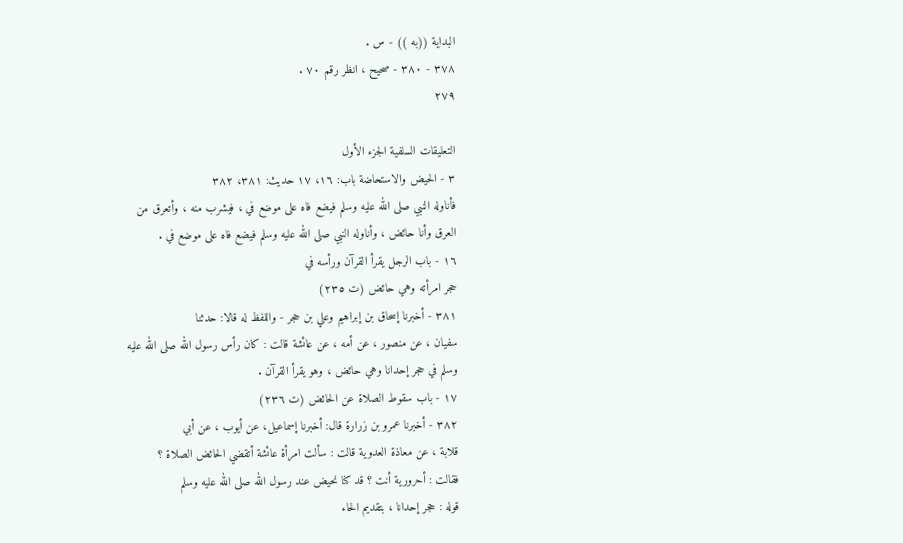البداية ((به )) - س .
٣٧٨ - ٣٨٠ - صحيح ، انظر رقم ٧٠ .
٢٧٩

التعليقات السلفية الجزء الأول
٣ - الحيض والاستحاضة باب: ١٦، ١٧ حديث: ٣٨١، ٣٨٢
فأناوله النبي صلى الله عليه وسلم فيضع فاه على موضع في ، فیشرب منه ، وأتعرق من
العرق وأنا حائض ، وأناوله النبي صلى الله عليه وسلم فيضع فاه على موضع في .
١٦ - باب الرجل يقرأ القرآن ورأسه في
حجر امرأته وهي حائض (ت ٢٣٥)
٣٨١ - أخبرنا إسحاق بن إبراهيم وعلي بن حجر - واللفظ له قالا: حدثنا
سفيان ، عن منصور ، عن أمه ، عن عائشة قالت : كان رأس رسول الله صلى الله عليه
وسلم في حجر إحدانا وهي حائض ، وهو يقرأ القرآن .
١٧ - باب سقوط الصلاة عن الحائض (ت ٢٣٦)
٣٨٢ - أخبرنا عمرو بن زرارة قال: أخبرنا إسماعيل، عن أيوب ، عن أبي
قلابة ، عن معاذة العدوية قالت : سألت امرأة عائشة أتقضي الحائض الصلاة ؟
فقالت : أحرورية أنت ؟ قد كنا نحيض عند رسول الله صلى الله عليه وسلم
قوله : حجر إحدانا ، بتقديم الحاء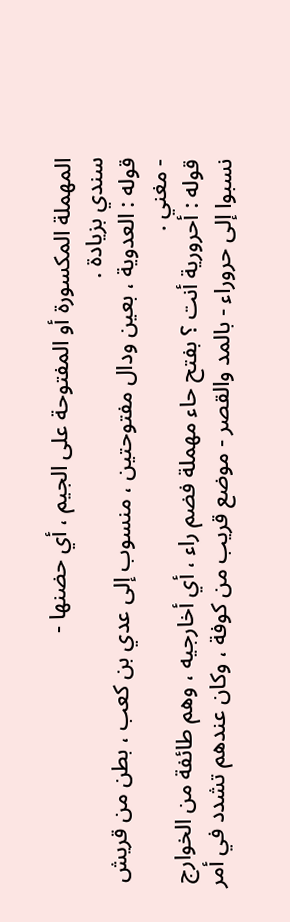المهملة المكسورة أو المفتوحة على الجيم ، أي حضنها -
سندي بزيادة .
قوله : العدوية ، بعين ودال مفتوحتين ، منسوب إلى عدي بن كعب ، بطن من قريش
- مغني .
قوله : أحرورية أنت ؟ بفتح حاء مهملة فضم راء ، أي أخارجيه ، وهم طائفة من الخوارج
نسبوا إلى حروراء - بالمد والقصر - موضع قريب من كوفة ، وكان عندهم تشدد في أمر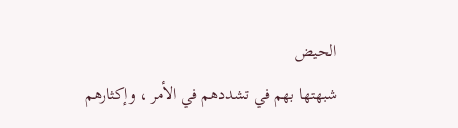الحيض
شبهتها بهم في تشددهم في الأمر ، وإكثارهم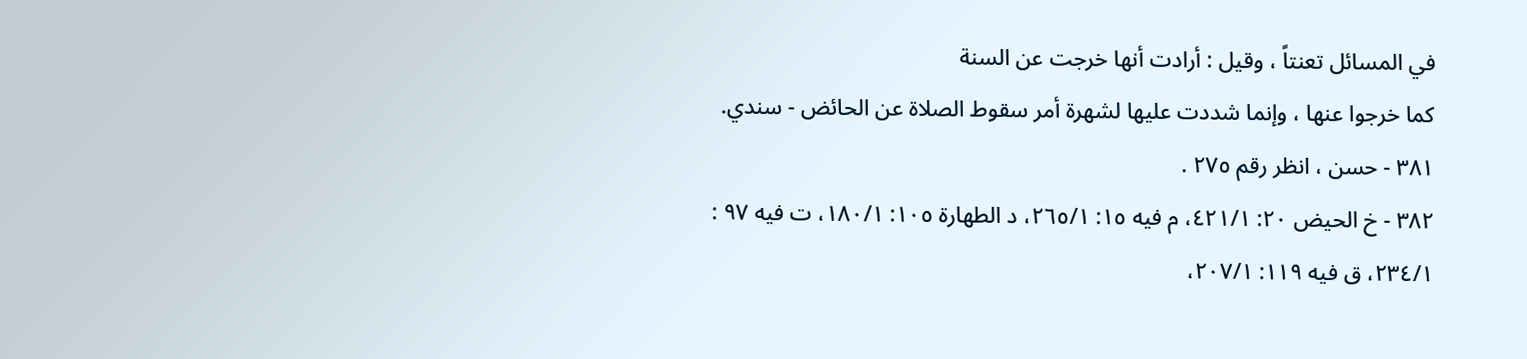في المسائل تعنتاً ، وقيل : أرادت أنها خرجت عن السنة
كما خرجوا عنها ، وإنما شددت عليها لشهرة أمر سقوط الصلاة عن الحائض - سندي.
٣٨١ - حسن ، انظر رقم ٢٧٥ .
٣٨٢ - خ الحيض ٢٠: ٤٢١/١، م فيه ١٥: ٢٦٥/١، د الطهارة ١٠٥: ١٨٠/١، ت فيه ٩٧ :
٢٣٤/١، ق فيه ١١٩: ٢٠٧/١،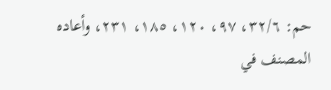حم: ٣٢/٦، ٩٧، ١٢٠، ١٨٥، ٢٣١، وأعاده
المصنف في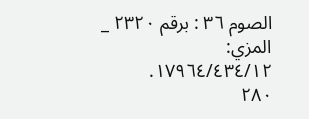الصوم ٣٦ : برقم ٢٣٢٠ _ المزي: ١٧٩٦٤/٤٣٤/١٢.
٢٨٠